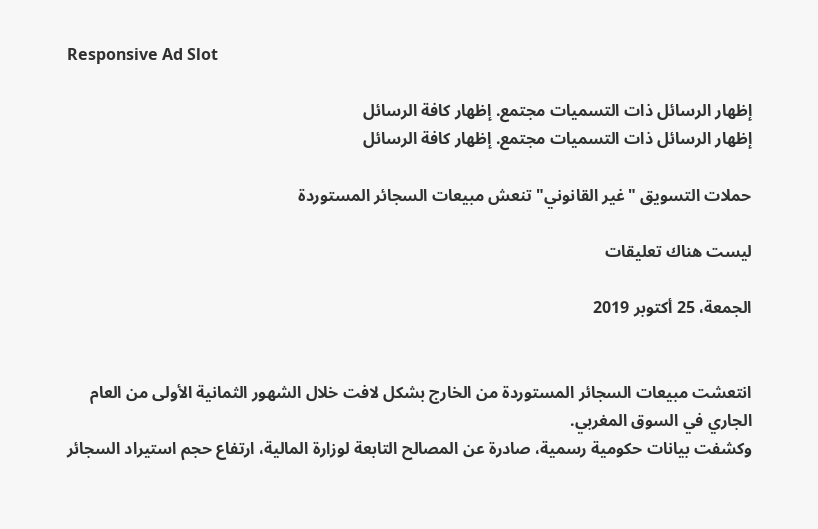Responsive Ad Slot

إظهار الرسائل ذات التسميات مجتمع. إظهار كافة الرسائل
إظهار الرسائل ذات التسميات مجتمع. إظهار كافة الرسائل

حملات التسويق "غير القانوني" تنعش مبيعات السجائر المستوردة

ليست هناك تعليقات

الجمعة، 25 أكتوبر 2019


انتعشت مبيعات السجائر المستوردة من الخارج بشكل لافت خلال الشهور الثمانية الأولى من العام الجاري في السوق المغربي.
وكشفت بيانات حكومية رسمية، صادرة عن المصالح التابعة لوزارة المالية، ارتفاع حجم استيراد السجائر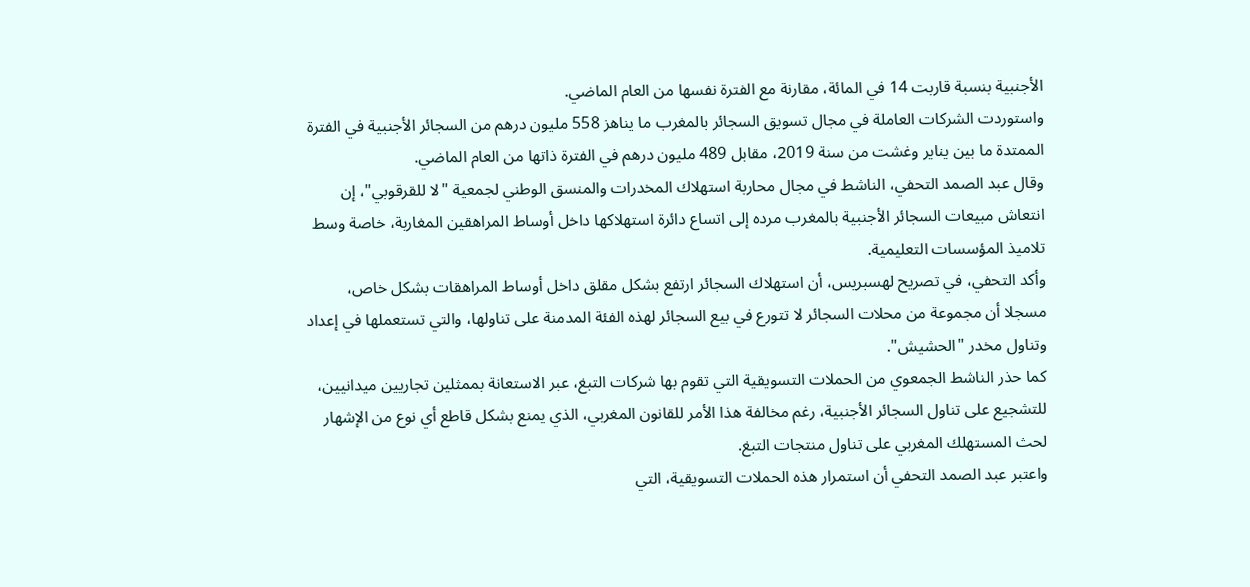الأجنبية بنسبة قاربت 14 في المائة، مقارنة مع الفترة نفسها من العام الماضي.
واستوردت الشركات العاملة في مجال تسويق السجائر بالمغرب ما يناهز 558 مليون درهم من السجائر الأجنبية في الفترة الممتدة ما بين يناير وغشت من سنة 2019، مقابل 489 مليون درهم في الفترة ذاتها من العام الماضي.
وقال عبد الصمد التحفي، الناشط في مجال محاربة استهلاك المخدرات والمنسق الوطني لجمعية "لا للقرقوبي"، إن انتعاش مبيعات السجائر الأجنبية بالمغرب مرده إلى اتساع دائرة استهلاكها داخل أوساط المراهقين المغاربة، خاصة وسط تلاميذ المؤسسات التعليمية.
وأكد التحفي، في تصريح لهسبريس، أن استهلاك السجائر ارتفع بشكل مقلق داخل أوساط المراهقات بشكل خاص، مسجلا أن مجموعة من محلات السجائر لا تتورع في بيع السجائر لهذه الفئة المدمنة على تناولها، والتي تستعملها في إعداد وتناول مخدر "الحشيش".
كما حذر الناشط الجمعوي من الحملات التسويقية التي تقوم بها شركات التبغ، عبر الاستعانة بممثلين تجاريين ميدانيين، للتشجيع على تناول السجائر الأجنبية، رغم مخالفة هذا الأمر للقانون المغربي، الذي يمنع بشكل قاطع أي نوع من الإشهار لحث المستهلك المغربي على تناول منتجات التبغ.
واعتبر عبد الصمد التحفي أن استمرار هذه الحملات التسويقية، التي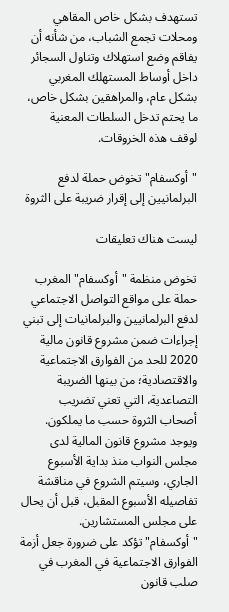تستهدف بشكل خاص المقاهي ومحلات تجمع الشباب، من شأنه أن يفاقم وضع استهلاك وتناول السجائر داخل أوساط المستهلك المغربي بشكل عام، والمراهقين بشكل خاص، ما يحتم تدخل السلطات المعنية لوقف هذه الخروقات.

"أوكسفام" تخوض حملة لدفع البرلمانيين إلى إقرار ضريبة على الثروة

ليست هناك تعليقات

تخوض منظمة "أوكسفام" المغرب حملة على مواقع التواصل الاجتماعي لدفع البرلمانيين والبرلمانيات إلى تبني إجراءات ضمن مشروع قانون مالية 2020 للحد من الفوارق الاجتماعية والاقتصادية؛ من بينها الضريبة التصاعدية، التي تعني تضريب أصحاب الثروة حسب ما يملكون.
ويوجد مشروع قانون المالية لدى مجلس النواب منذ بداية الأسبوع الجاري، وسيتم الشروع في مناقشة تفاصيله الأسبوع المقبل، قبل أن يحال على مجلس المستشارين.
"أوكسفام" تؤكد على ضرورة جعل أزمة الفوارق الاجتماعية في المغرب في صلب قانون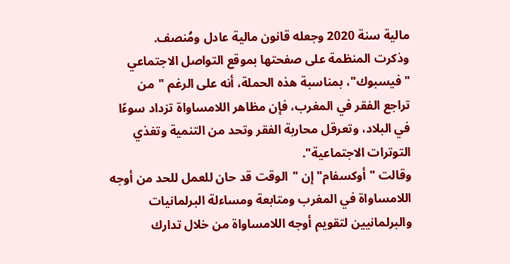مالية سنة 2020 وجعله قانون مالية عادل ومُنصف.
وذكرت المنظمة على صفحتها بموقع التواصل الاجتماعي "فيسبوك"، بمناسبة هذه الحملة، أنه على الرغم "من تراجع الفقر في المغرب، فإن مظاهر اللامساواة تزداد سوءًا في البلاد، وتعرقل محاربة الفقر وتحد من التنمية وتغذي التوترات الاجتماعية".
وقالت "أوكسفام" إن "الوقت قد حان للعمل للحد من أوجه اللامساواة في المغرب ومتابعة ومساءلة البرلمانيات والبرلمانيين لتقويم أوجه اللامساواة من خلال تدارك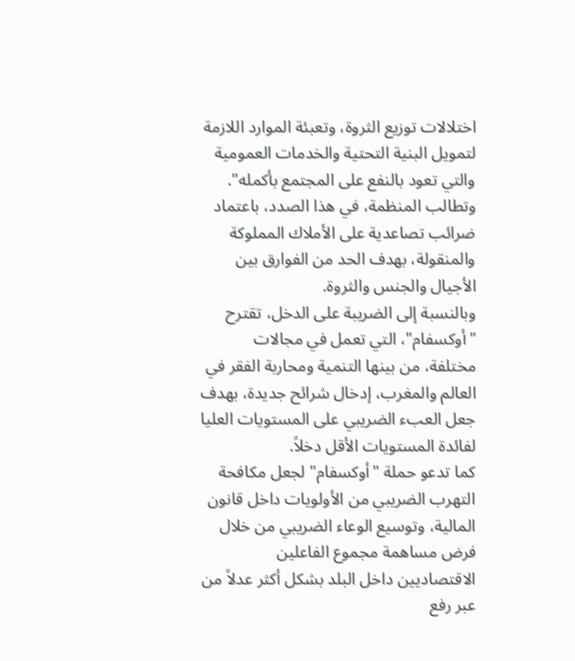اختلالات توزيع الثروة، وتعبئة الموارد اللازمة لتمويل البنية التحتية والخدمات العمومية والتي تعود بالنفع على المجتمع بأكمله".
وتطالب المنظمة، في هذا الصدد، باعتماد ضرائب تصاعدية على الأملاك المملوكة والمنقولة، بهدف الحد من الفوارق بين الأجيال والجنس والثروة.
وبالنسبة إلى الضريبة على الدخل، تقترح "أوكسفام"، التي تعمل في مجالات مختلفة، من بينها التنمية ومحاربة الفقر في العالم والمغرب، إدخال شرائح جديدة، بهدف جعل العبء الضريبي على المستويات العليا لفائدة المستويات الأقل دخلاً.
كما تدعو حملة "أوكسفام" لجعل مكافحة التهرب الضريبي من الأولويات داخل قانون المالية، وتوسيع الوعاء الضريبي من خلال فرض مساهمة مجموع الفاعلين الاقتصاديين داخل البلد بشكل أكثر عدلاً من عبر رفع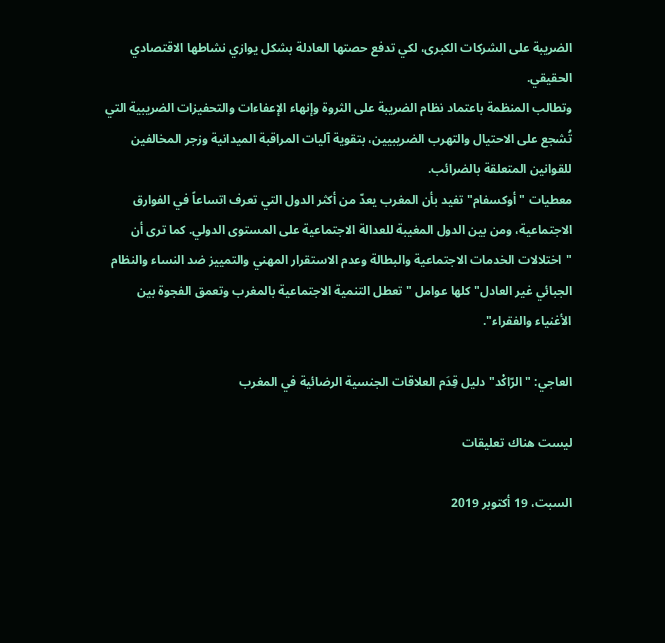الضريبة على الشركات الكبرى، لكي تدفع حصتها العادلة بشكل يوازي نشاطها الاقتصادي الحقيقي.
وتطالب المنظمة باعتماد نظام الضريبة على الثروة وإنهاء الإعفاءات والتحفيزات الضريبية التي تُشجع على الاحتيال والتهرب الضريبيين، بتقوية آليات المراقبة الميدانية وزجر المخالفين للقوانين المتعلقة بالضرائب.
معطيات "أوكسفام" تفيد بأن المغرب يعدّ من أكثر الدول التي تعرف اتساعاً في الفوارق الاجتماعية، ومن بين الدول المغيبة للعدالة الاجتماعية على المستوى الدولي. كما ترى أن "اختلالات الخدمات الاجتماعية والبطالة وعدم الاستقرار المهني والتمييز ضد النساء والنظام الجبائي غير العادل" كلها عوامل "تعطل التنمية الاجتماعية بالمغرب وتعمق الفجوة بين الأغنياء والفقراء".

العاجي: "الرّاكْد" دليل قِدَم العلاقات الجنسية الرضائية في المغرب

ليست هناك تعليقات

السبت، 19 أكتوبر 2019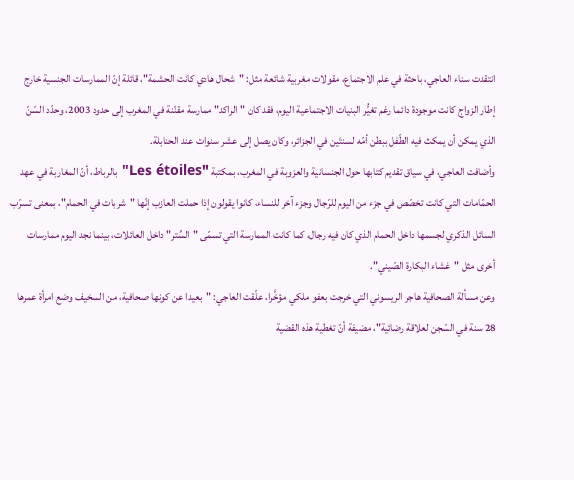انتقدت سناء العاجي، باحثة في علم الاجتماع، مقولات مغربية شائعة مثل: "شحال هادي كانت الحشمة"، قائلة إنّ الممارسات الجنسية خارج إطار الزواج كانت موجودة دائما رغم تغيُّر البنيات الاجتماعية اليوم، فقد كان "الراكد" ممارسة مقنّنة في المغرب إلى حدود 2003، وحدّد السّنّ الذي يمكن أن يمكث فيه الطّفل ببطن أمّه لسنتَين في الجزائر، وكان يصل إلى عشر سنوات عند الحنابلة.
وأضافت العاجي، في سياق تقديم كتابها حول الجنسانية والعزوبة في المغرب، بمكتبة "Les étoiles" بالرباط، أنّ المغاربة في عهد الحمّامات التي كانت تخصّص في جزء من اليوم للرّجال وجزء آخر للنساء، كانوا يقولون إذا حملت العازب إنّها "شربات في الحمام"، بمعنى تسرّب السائل الذكري لجسمها داخل الحمام الذي كان فيه رجال، كما كانت الممارسة التي تسمّى "السِّتر" داخل العائلات، بينما نجد اليوم ممارسات أخرى مثل "غشاء البكارة الصّيني".
وعن مسألة الصحافية هاجر الريسوني التي خرجت بعفو ملكي مؤخَّرا، علّقت العاجي: "بعيدا عن كونها صحافية، من السخيف وضع امرأة عمرها 28 سنة في السّجن لعلاقة رضائية"، مضيفة أنّ تغطية هذه القضية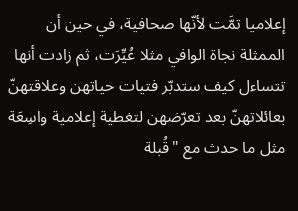إعلاميا تمَّت لأنّها صحافية، في حين أن الممثلة نجاة الوافي مثلا عُيِّرَت، ثم زادت أنها تتساءل كيف ستدبّر فتيات حياتهن وعلاقتهنّ بعائلاتهنّ بعد تعرّضهن لتغطية إعلامية واسِعَة مثل ما حدث مع "قُبلة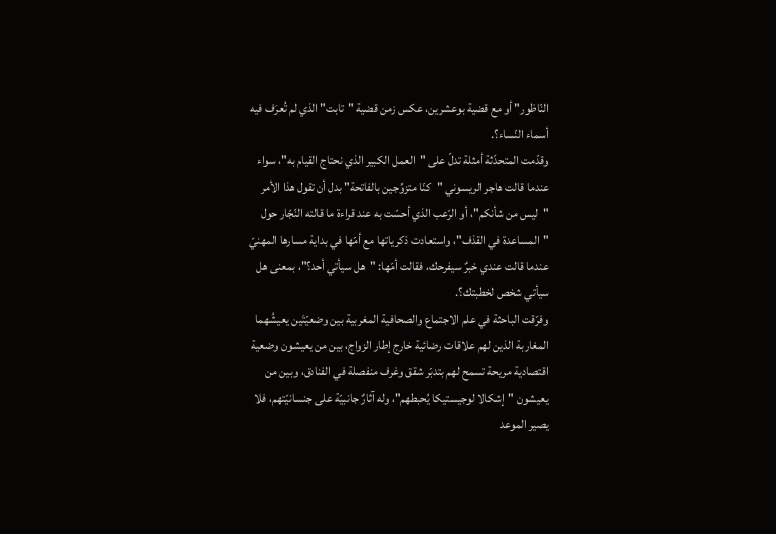النّاظور" أو مع قضية بوعشرين، عكس زمن قضية "تابت" الذي لم تُعرَف فيه أسماء النّساء؟.
وقدّمت المتحدّثة أمثلة تدلّ على "العمل الكبير الذي نحتاج القيام به"، سواء عندما قالت هاجر الريسوني "كنّا متزوِّجين بالفاتحة" بدل أن تقول هذا الأمر "ليس من شأنكم"، أو الرّعب الذي أحسّت به عند قراءة ما قالته النّجّار حول "المساعدة في القذف"، واستعادت ذكرياتها مع أمّها في بداية مسارها المهنيّ عندما قالت عندي خبرٌ سيفرحك، فقالت أمّها: "هل سيأتي أحد؟"، بمعنى هل سيأتي شخص لخطبتك؟.
وفرّقت الباحثة في علم الاجتماع والصحافية المغربية بين وضعيّتَين يعيشُهما المغاربة الذين لهم علاقات رضائية خارج إطار الزواج، بين من يعيشون وضعية اقتصادية مريحة تسمح لهم بتدبّر شقق وغرف منفصلة في الفنادق، وبين من يعيشون "إشكالا لوجيستيكا يُحبطهم"، وله آثارٌ جانبيّة على جنسانيّتهم، فلا يصير الموعد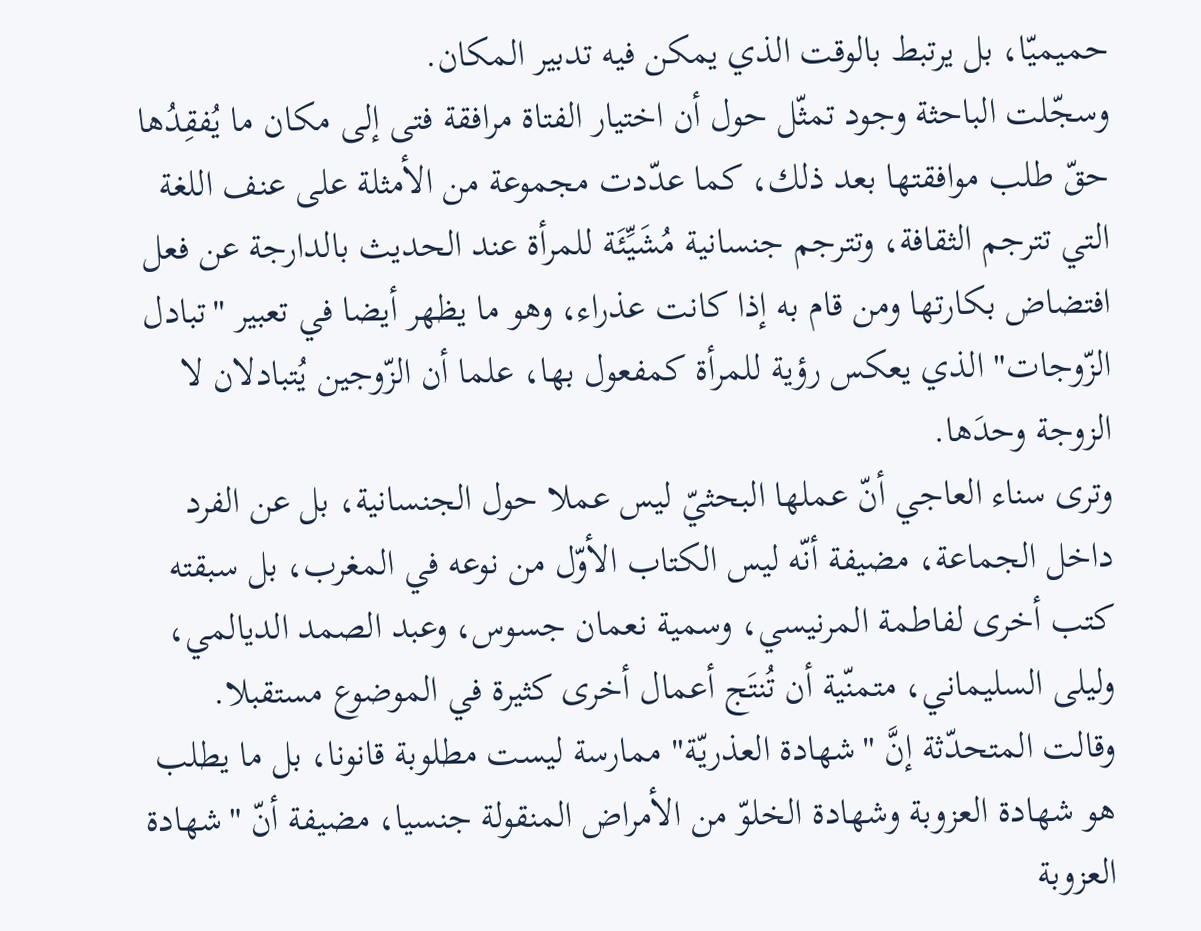حميميّا، بل يرتبط بالوقت الذي يمكن فيه تدبير المكان.
وسجّلت الباحثة وجود تمثّل حول أن اختيار الفتاة مرافقة فتى إلى مكان ما يُفقِدُها حقّ طلب موافقتها بعد ذلك، كما عدّدت مجموعة من الأمثلة على عنف اللغة التي تترجم الثقافة، وتترجم جنسانية مُشَيِّئَة للمرأة عند الحديث بالدارجة عن فعل افتضاض بكارتها ومن قام به إذا كانت عذراء، وهو ما يظهر أيضا في تعبير "تبادل الزّوجات" الذي يعكس رؤية للمرأة كمفعول بها، علما أن الزّوجين يُتبادلان لا الزوجة وحدَها.
وترى سناء العاجي أنّ عملها البحثيّ ليس عملا حول الجنسانية، بل عن الفرد داخل الجماعة، مضيفة أنّه ليس الكتاب الأوّل من نوعه في المغرب، بل سبقته كتب أخرى لفاطمة المرنيسي، وسمية نعمان جسوس، وعبد الصمد الديالمي، وليلى السليماني، متمنّية أن تُنتَج أعمال أخرى كثيرة في الموضوع مستقبلا.
وقالت المتحدّثة إنَّ "شهادة العذريّة" ممارسة ليست مطلوبة قانونا، بل ما يطلب هو شهادة العزوبة وشهادة الخلوّ من الأمراض المنقولة جنسيا، مضيفة أنّ "شهادة العزوبة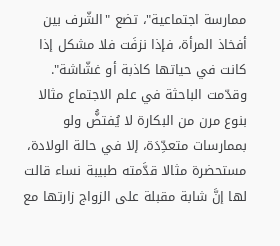ممارسة اجتماعية"، تضع "الشّرف بين أفخاذ المرأة، فإذا نزفَت فلا مشكل إذا كانت في حياتها كاذبة أو غشّاشة".
وقدّمت الباحثة في علم الاجتماع مثالا بنوع مرن من البكارة لا يُفتضُّ ولو بممارسات متعدِّدَة، إلا في حالة الولادة، مستحضرة مثالا قدَّمته طبيبة نساء قالت لها إنَّ شابة مقبلة على الزواج زارتها مع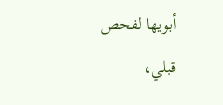أبويها لفحص قبلي،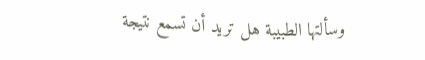وسألتها الطبيبة هل تريد أن تسمع نتيجة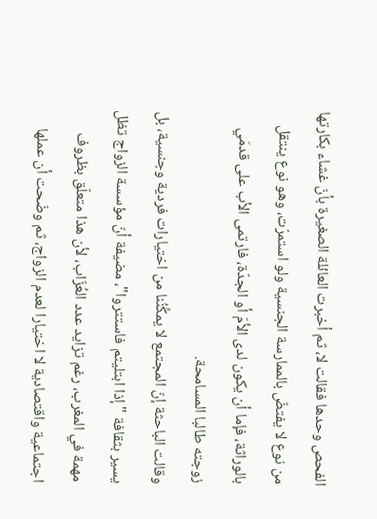الفحص وحدها فقالت لا، ثم أخبرت العائلة الصغيرة بأنّ غشاء بكارتها من نوع لا يفتضّ بالممارسة الجنسية ولو استمرّت، وهو نوع ينتقل بالوراثة، فإما أن يكون لدى الأمّ أو الجدّة، فارتمى الأب على قدمَي زوجته طالبا المسامحة.
وقالت الباحثة إنّ المجتمع لا يمكِّنُنا من اختيارات فردية وجنسية، بل يسير بثقافة "إذا ابتليتم فاستتروا"، مضيفة أنّ مؤسسة الزواج تظل مهمة في المغرب، رغم تزايد عدد العُزّاب، لأن هذا متعلّق بظروف اجتماعية واقتصادية لا اختيارا لعدم الزواج، ثم وضّحت أن عملها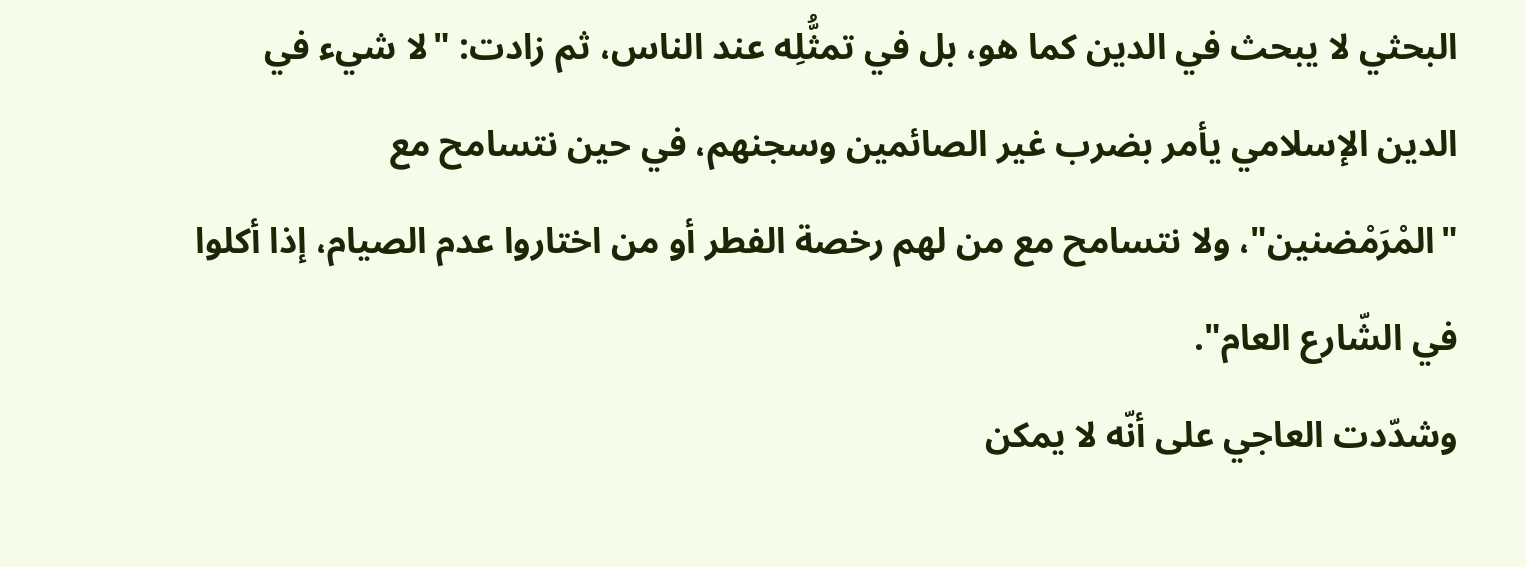البحثي لا يبحث في الدين كما هو، بل في تمثُّلِه عند الناس، ثم زادت: "لا شيء في الدين الإسلامي يأمر بضرب غير الصائمين وسجنهم، في حين نتسامح مع "المْرَمْضنين"، ولا نتسامح مع من لهم رخصة الفطر أو من اختاروا عدم الصيام، إذا أكلوا في الشّارع العام".
وشدّدت العاجي على أنّه لا يمكن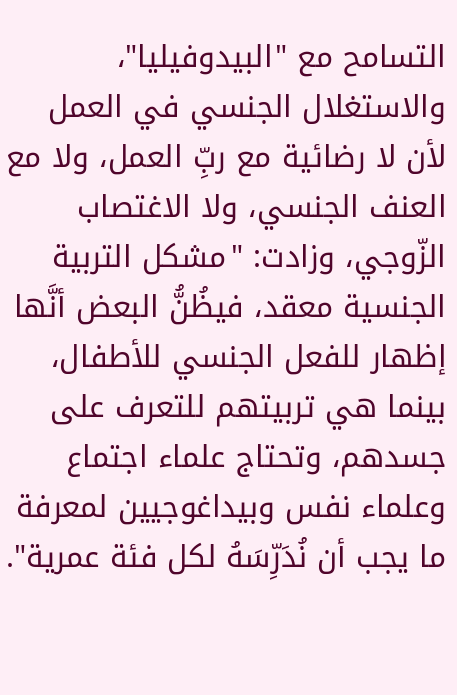التسامح مع "البيدوفيليا"، والاستغلال الجنسي في العمل لأن لا رضائية مع ربِّ العمل، ولا مع العنف الجنسي، ولا الاغتصاب الزّوجي، وزادت: "مشكل التربية الجنسية معقد، فيظُنُّ البعض أنَّها إظهار للفعل الجنسي للأطفال، بينما هي تربيتهم للتعرف على جسدهم، وتحتاج علماء اجتماع وعلماء نفس وبيداغوجيين لمعرفة ما يجب أن نُدَرِّسَهُ لكل فئة عمرية".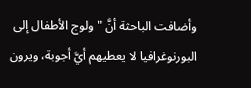وأضافت الباحثة أنَّ "ولوج الأطفال إلى البورنوغرافيا لا يعطيهم أيَّ أجوبة، ويرون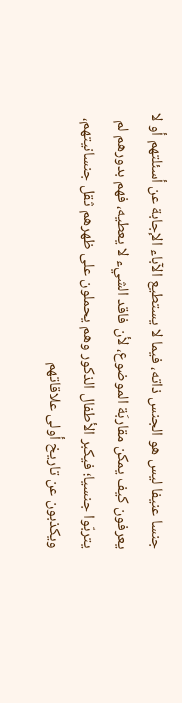جنسا عنيفا ليس هو الجنس ذاته، فيما لا يستطيع الآباء الإجابة عن أسئلتهم أو لا يعرفون كيف يمكن مقاربَة الموضوع، لأن فاقد الشيء لا يعطيه، فهم بدورهم لم يتربّوا جنسيا؛ فيكبر الأطفال الذكور وهم يحملون على ظهرهم ثقل جنسانيتهم، ويكذبون عن تاريخ أولى علاقاتهم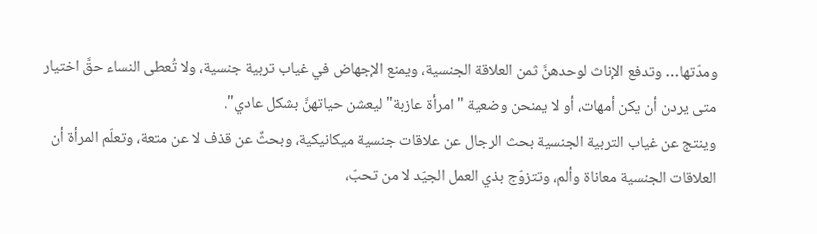ومدّتها… وتدفع الإناث لوحدهنَّ ثمن العلاقة الجنسية، ويمنع الإجهاض في غياب تربية جنسية، ولا تُعطى النساء حقَّ اختيار متى يردن أن يكن أمهات، أو لا يمنحن وضعية "امرأة عازبة" ليعشن حياتهنَّ بشكل عادي".
وينتج عن غياب التربية الجنسية بحث الرجال عن علاقات جنسية ميكانيكية، وبحثٌ عن قذف لا عن متعة، وتعلّم المرأة أن العلاقات الجنسية معاناة وألم، وتتزوّج بذي العمل الجيّد لا من تحبّ،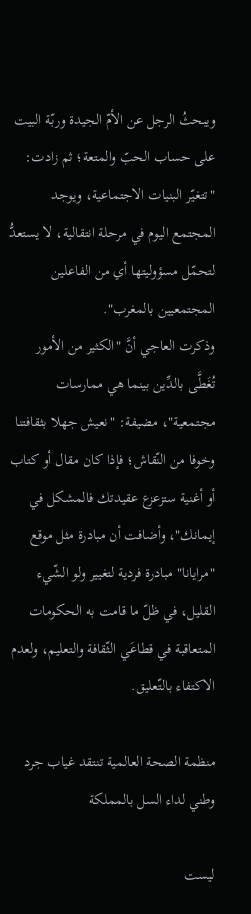ويبحثُ الرجل عن الأمّ الجيدة وربّة البيت على حساب الحبّ والمتعة؛ ثم زادت: "تتغيّر البنيات الاجتماعية، ويوجد المجتمع اليوم في مرحلة انتقالية، لا يستعدُّ لتحمّل مسؤوليتها أي من الفاعلين المجتمعيين بالمغرب".
وذكرت العاجي أنَّ "الكثير من الأمور تُغَطَّى بالدِّين بينما هي ممارسات مجتمعية"، مضيفة: "نعيش جهلا بثقافتنا وخوفا من النّقاش؛ فإذا كان مقال أو كتاب أو أغنية ستزعزع عقيدتك فالمشكل في إيمانك"، وأضافت أن مبادرة مثل موقع "مرايانا" مبادرة فردية لتغيير ولو الشّيء القليل، في ظلّ ما قامت به الحكومات المتعاقبة في قطاعَي الثّقافة والتعليم، ولعدم الاكتفاء بالتّعليق.

منظمة الصحة العالمية تنتقد غياب جرد وطني لداء السل بالمملكة

ليست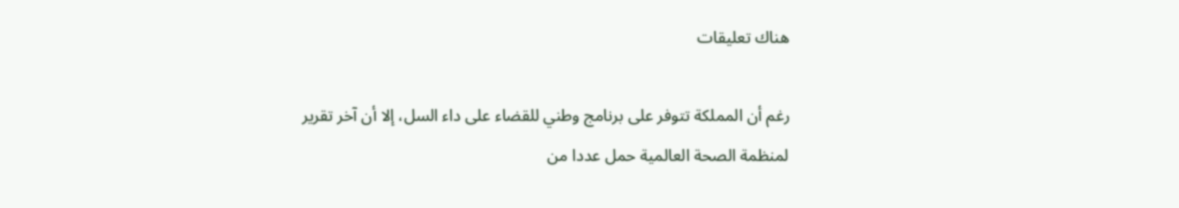هناك تعليقات

رغم أن المملكة تتوفر على برنامج وطني للقضاء على داء السل، إلا أن آخر تقرير لمنظمة الصحة العالمية حمل عددا من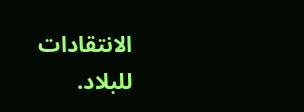الانتقادات للبلاد.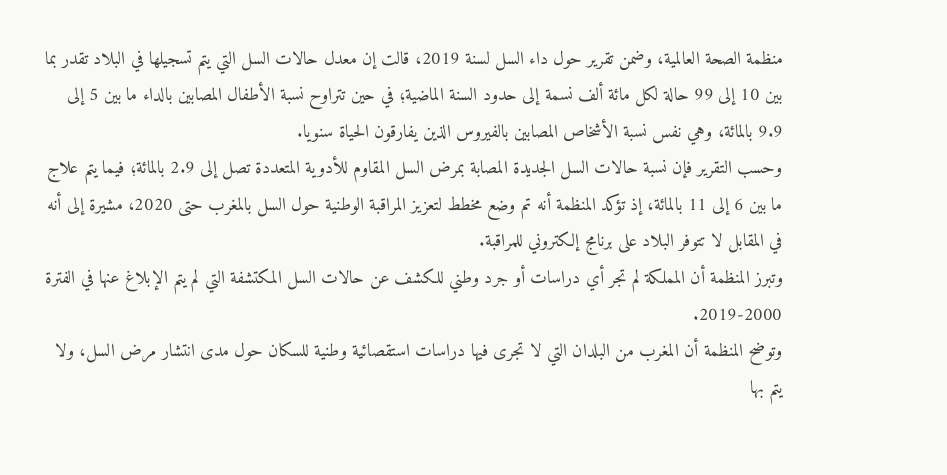منظمة الصحة العالمية، وضمن تقرير حول داء السل لسنة 2019، قالت إن معدل حالات السل التي يتم تسجيلها في البلاد تقدر بما بين 10 إلى 99 حالة لكل مائة ألف نسمة إلى حدود السنة الماضية؛ في حين تتراوح نسبة الأطفال المصابين بالداء ما بين 5 إلى 9.9 بالمائة، وهي نفس نسبة الأشخاص المصابين بالفيروس الذين يفارقون الحياة سنويا.
وحسب التقرير فإن نسبة حالات السل الجديدة المصابة بمرض السل المقاوم للأدوية المتعددة تصل إلى 2.9 بالمائة؛ فيما يتم علاج ما بين 6 إلى 11 بالمائة، إذ تؤكد المنظمة أنه تم وضع مخطط لتعزيز المراقبة الوطنية حول السل بالمغرب حتى 2020، مشيرة إلى أنه في المقابل لا تتوفر البلاد على برنامج إلكتروني للمراقبة.
وتبرز المنظمة أن المملكة لم تجر أي دراسات أو جرد وطني للكشف عن حالات السل المكتشفة التي لم يتم الإبلاغ عنها في الفترة 2000-2019.
وتوضح المنظمة أن المغرب من البلدان التي لا تجرى فيها دراسات استقصائية وطنية للسكان حول مدى انتشار مرض السل، ولا يتم بها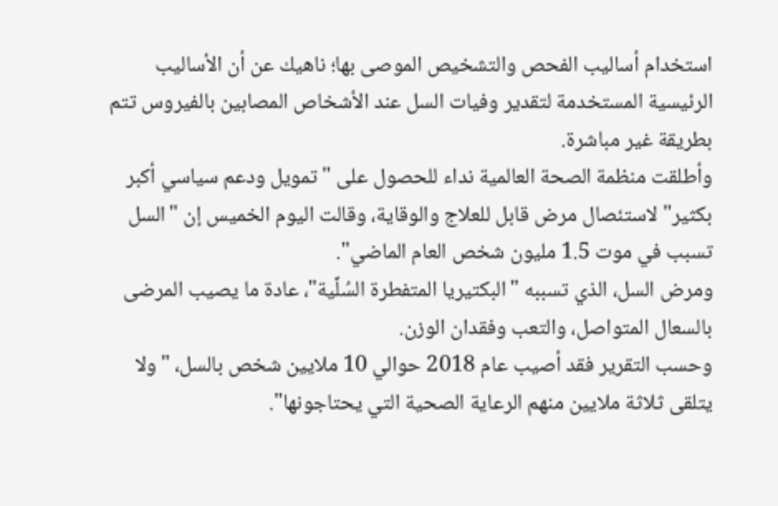استخدام أساليب الفحص والتشخيص الموصى بها؛ ناهيك عن أن الأساليب الرئيسية المستخدمة لتقدير وفيات السل عند الأشخاص المصابين بالفيروس تتم بطريقة غير مباشرة.
وأطلقت منظمة الصحة العالمية نداء للحصول على "تمويل ودعم سياسي أكبر بكثير" لاستئصال مرض قابل للعلاج والوقاية، وقالت اليوم الخميس إن "السل تسبب في موت 1.5 مليون شخص العام الماضي".
ومرض السل، الذي تسببه "البكتيريا المتفطرة السُلِّية"، عادة ما يصيب المرضى بالسعال المتواصل، والتعب وفقدان الوزن.
وحسب التقرير فقد أصيب عام 2018 حوالي 10 ملايين شخص بالسل، "ولا يتلقى ثلاثة ملايين منهم الرعاية الصحية التي يحتاجونها".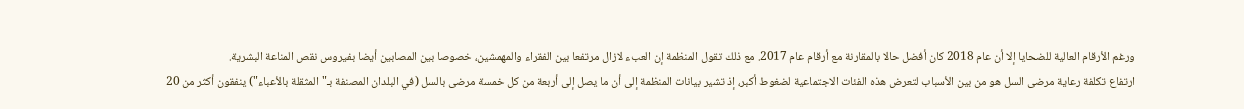ورغم الأرقام العالية للضحايا إلا أن عام 2018 كان أفضل حالا بالمقارنة مع أرقام عام 2017. مع ذلك تقول المنظمة إن العبء لازال مرتفعا بين الفقراء والمهمشين، خصوصا بين المصابين أيضا بفيروس نقص المناعة البشرية.
ارتفاع تكلفة رعاية مرضى السل هو من بين الأسباب لتعرض هذه الفئات الاجتماعية لضغوط أكبر، إذ تشير بيانات المنظمة إلى أن ما يصل إلى أربعة من كل خمسة مرضى بالسل (في البلدان المصنفة بـ"المثقلة بالأعباء") ينفقون أكثر من 20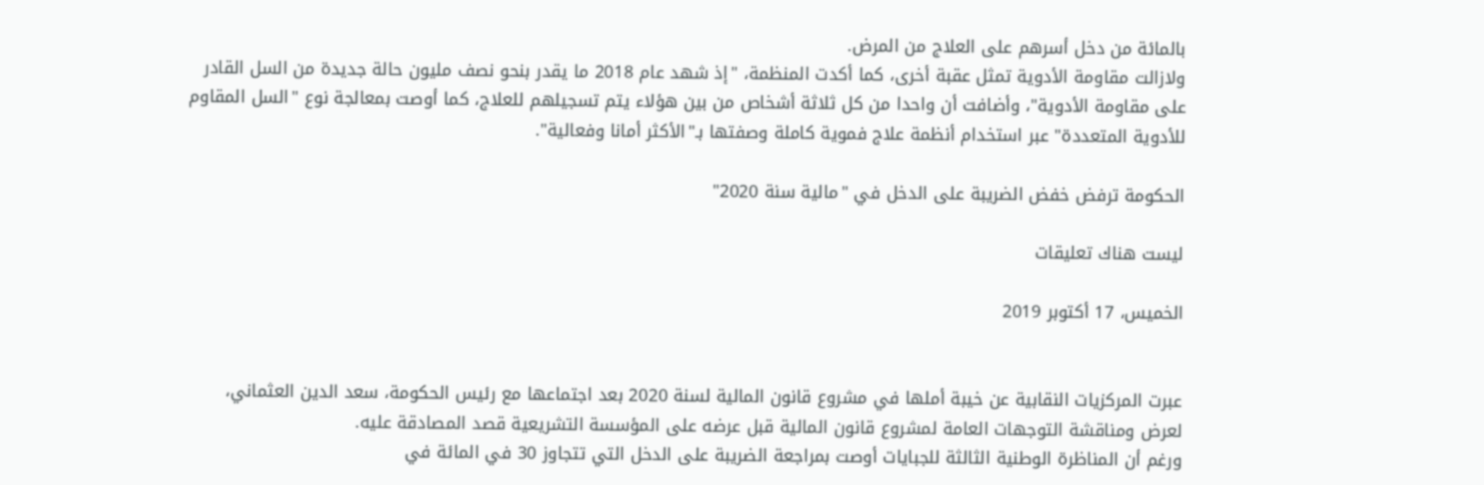بالمائة من دخل أسرهم على العلاج من المرض.
ولازالت مقاومة الأدوية تمثل عقبة أخرى، كما أكدت المنظمة، "إذ شهد عام 2018 ما يقدر بنحو نصف مليون حالة جديدة من السل القادر على مقاومة الأدوية"، وأضافت أن واحدا من كل ثلاثة أشخاص من بين هؤلاء يتم تسجيلهم للعلاج، كما أوصت بمعالجة نوع "السل المقاوم للأدوية المتعددة" عبر استخدام أنظمة علاج فموية كاملة وصفتها بـ"الأكثر أمانا وفعالية".

الحكومة ترفض خفض الضريبة على الدخل في "مالية سنة 2020"

ليست هناك تعليقات

الخميس، 17 أكتوبر 2019


عبرت المركزيات النقابية عن خيبة أملها في مشروع قانون المالية لسنة 2020 بعد اجتماعها مع رئيس الحكومة، سعد الدين العثماني، لعرض ومناقشة التوجهات العامة لمشروع قانون المالية قبل عرضه على المؤسسة التشريعية قصد المصادقة عليه.
ورغم أن المناظرة الوطنية الثالثة للجبايات أوصت بمراجعة الضريبة على الدخل التي تتجاوز 30 في المائة في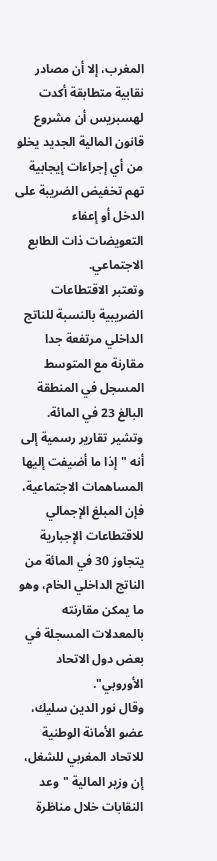المغرب، إلا أن مصادر نقابية متطابقة أكدت لهسبريس أن مشروع قانون المالية الجديد يخلو من أي إجراءات إيجابية تهم تخفيض الضريبة على الدخل أو إعفاء التعويضات ذات الطابع الاجتماعي.
وتعتبر الاقتطاعات الضريبية بالنسبة للناتج الداخلي مرتفعة جدا مقارنة مع المتوسط المسجل في المنطقة البالغ 23 في المائة. وتشير تقارير رسمية إلى أنه "إذا ما أضيفت إليها المساهمات الاجتماعية، فإن المبلغ الإجمالي للاقتطاعات الإجبارية يتجاوز 30 في المائة من الناتج الداخلي الخام، وهو ما يمكن مقارنته بالمعدلات المسجلة في بعض دول الاتحاد الأوروبي".
وقال نور الدين سليك، عضو الأمانة الوطنية للاتحاد المغربي للشغل، إن وزير المالية "وعد النقابات خلال مناظرة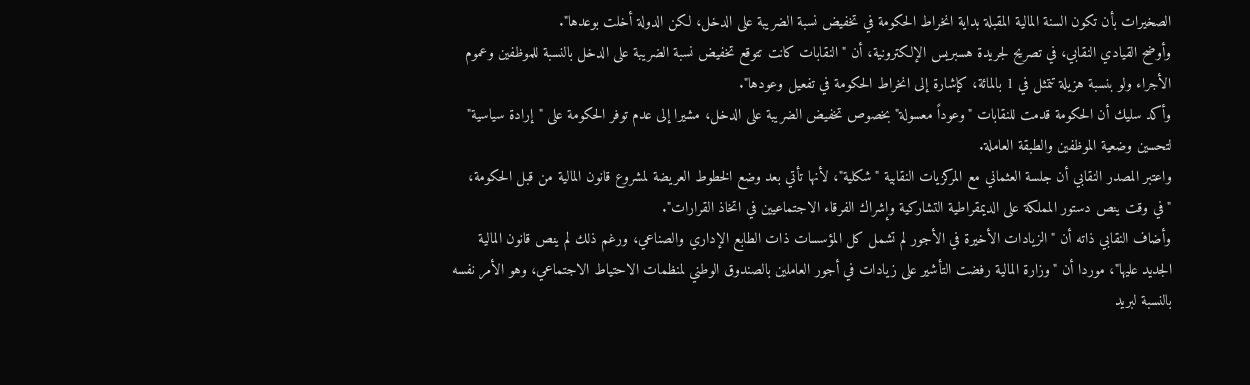الصخيرات بأن تكون السنة المالية المقبلة بداية انخراط الحكومة في تخفيض نسبة الضريبة على الدخل، لكن الدولة أخلت بوعدها".
وأوضح القيادي النقابي، في تصريح لجريدة هسبريس الإلكترونية، أن "النقابات كانت تتوقع تخفيض نسبة الضريبة على الدخل بالنسبة للموظفين وعموم الأجراء ولو بنسبة هزيلة تتمثل في 1 بالمائة، كإشارة إلى انخراط الحكومة في تفعيل وعودها".
وأكد سليك أن الحكومة قدمت للنقابات "وعوداً معسولة" بخصوص تخفيض الضريبة على الدخل، مشيرا إلى عدم توفر الحكومة على "إرادة سياسية" لتحسين وضعية الموظفين والطبقة العاملة.
واعتبر المصدر النقابي أن جلسة العثماني مع المركزيات النقابية "شكلية"، لأنها تأتي بعد وضع الخطوط العريضة لمشروع قانون المالية من قبل الحكومة، "في وقت ينص دستور المملكة على الديمقراطية التشاركية وإشراك الفرقاء الاجتماعيين في اتخاذ القرارات".
وأضاف النقابي ذاته أن "الزيادات الأخيرة في الأجور لم تشمل كل المؤسسات ذات الطابع الإداري والصناعي، ورغم ذلك لم ينص قانون المالية الجديد عليها"، موردا أن "وزارة المالية رفضت التأشير على زيادات في أجور العاملين بالصندوق الوطني لمنظمات الاحتياط الاجتماعي، وهو الأمر نفسه بالنسبة لبريد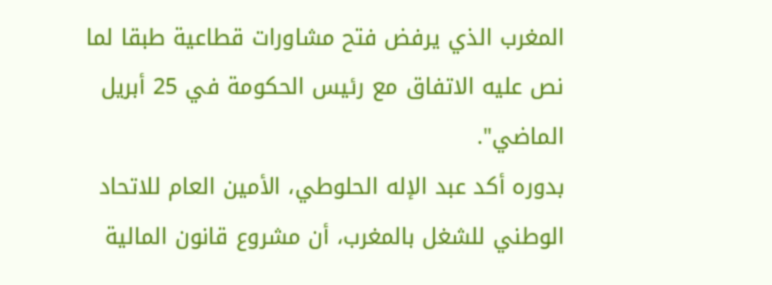المغرب الذي يرفض فتح مشاورات قطاعية طبقا لما نص عليه الاتفاق مع رئيس الحكومة في 25 أبريل الماضي".
بدوره أكد عبد الإله الحلوطي، الأمين العام للاتحاد الوطني للشغل بالمغرب، أن مشروع قانون المالية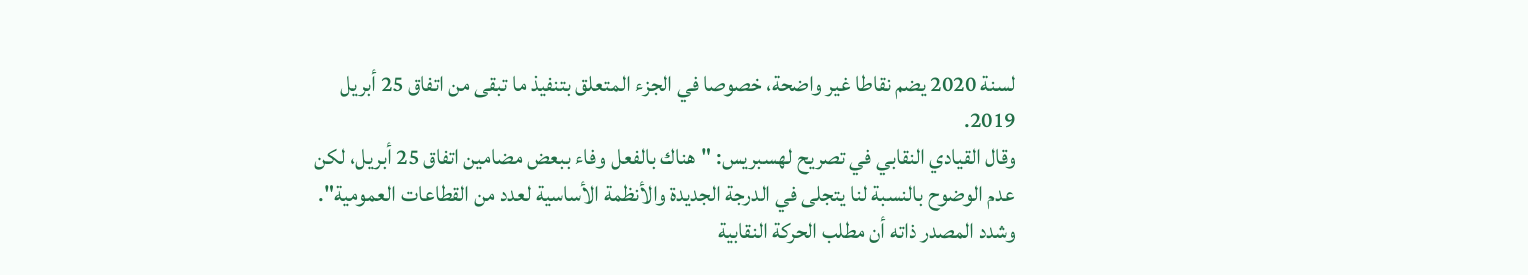لسنة 2020 يضم نقاطا غير واضحة، خصوصا في الجزء المتعلق بتنفيذ ما تبقى من اتفاق 25 أبريل 2019.
وقال القيادي النقابي في تصريح لهسبريس: "هناك بالفعل وفاء ببعض مضامين اتفاق 25 أبريل، لكن عدم الوضوح بالنسبة لنا يتجلى في الدرجة الجديدة والأنظمة الأساسية لعدد من القطاعات العمومية".
وشدد المصدر ذاته أن مطلب الحركة النقابية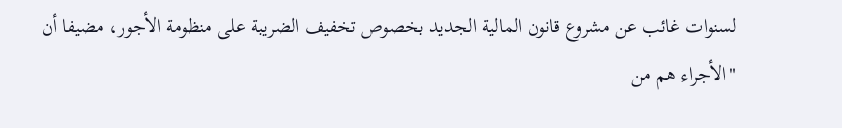لسنوات غائب عن مشروع قانون المالية الجديد بخصوص تخفيف الضريبة على منظومة الأجور، مضيفا أن "الأجراء هم من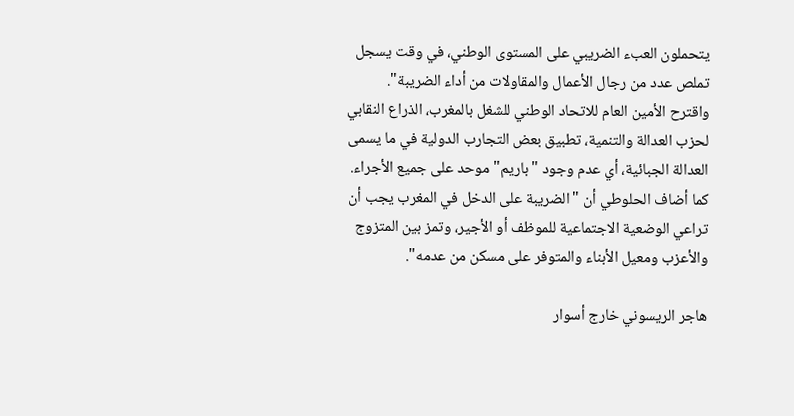يتحملون العبء الضريبي على المستوى الوطني، في وقت يسجل تملص عدد من رجال الأعمال والمقاولات من أداء الضريبة".
واقترح الأمين العام للاتحاد الوطني للشغل بالمغرب، الذراع النقابي لحزب العدالة والتنمية، تطبيق بعض التجارب الدولية في ما يسمى العدالة الجبائية، أي عدم وجود "باريم" موحد على جميع الأجراء.
كما أضاف الحلوطي أن "الضريبة على الدخل في المغرب يجب أن تراعي الوضعية الاجتماعية للموظف أو الأجير، وتمز بين المتزوج والأعزب ومعيل الأبناء والمتوفر على مسكن من عدمه".

هاجر الريسوني خارج أسوار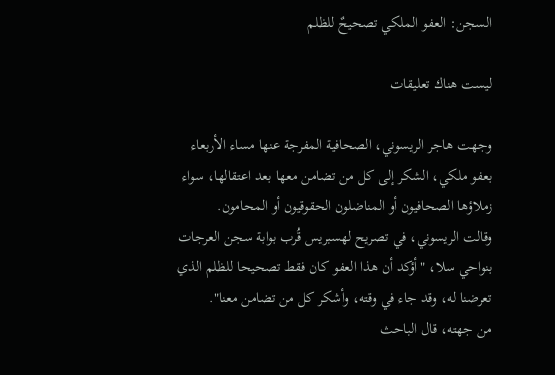السجن: العفو الملكي تصحيحٌ للظلم

ليست هناك تعليقات

وجهت هاجر الريسوني، الصحافية المفرجة عنها مساء الأربعاء بعفو ملكي، الشكر إلى كل من تضامن معها بعد اعتقالها، سواء زملاؤها الصحافيون أو المناضلون الحقوقيون أو المحامون.
وقالت الريسوني، في تصريح لهسبريس قُرب بوابة سجن العرجات بنواحي سلا، "أؤكد أن هذا العفو كان فقط تصحيحا للظلم الذي تعرضنا له، وقد جاء في وقته، وأشكر كل من تضامن معنا".
من جهته، قال الباحث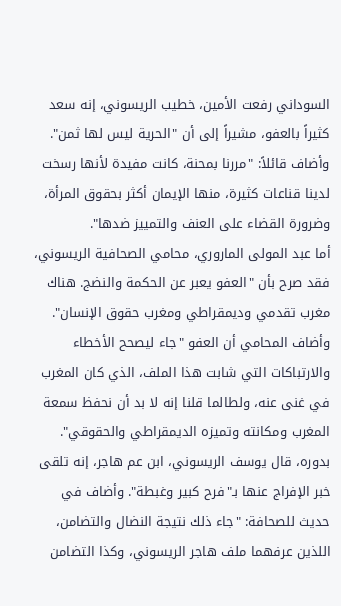السوداني رفعت الأمين، خطيب الريسوني، إنه سعد كثيراً بالعفو، مشيراً إلى أن "الحرية ليس لها ثمن". وأضاف قائلاً: "مررنا بمحنة، كانت مفيدة لأنها رسخت لدينا قناعات كثيرة، منها الإيمان أكثر بحقوق المرأة، وضرورة القضاء على العنف والتمييز ضدها".
أما عبد المولى الماروري، محامي الصحافية الريسوني، فقد صرح بأن "العفو يعبر عن الحكمة والنضج. هناك مغرب تقدمي وديمقراطي ومغرب حقوق الإنسان".
وأضاف المحامي أن العفو "جاء ليصحح الأخطاء والارتباكات التي شابت هذا الملف، الذي كان المغرب في غنى عنه، ولطالما قلنا إنه لا بد أن نحفظ سمعة المغرب ومكانته وتميزه الديمقراطي والحقوقي".
بدوره، قال يوسف الريسوني، ابن عم هاجر، إنه تلقى خبر الإفراج عنها بـ"فرح كبير وغبطة". وأضاف في حديث للصحافة: "جاء ذلك نتيجة النضال والتضامن، اللذين عرفهما ملف هاجر الريسوني، وكذا التضامن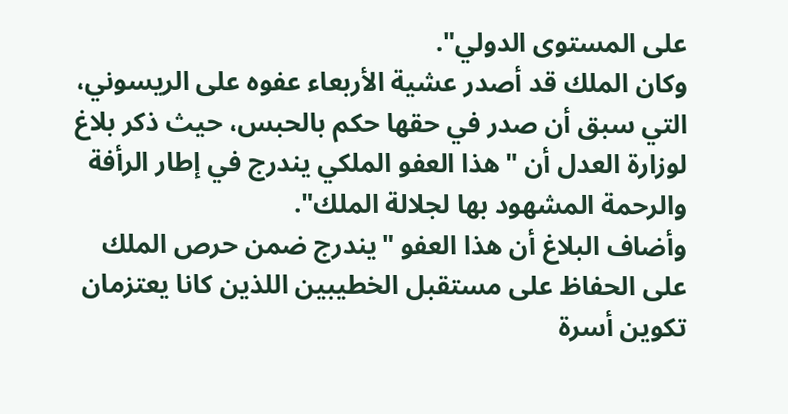على المستوى الدولي".
وكان الملك قد أصدر عشية الأربعاء عفوه على الريسوني، التي سبق أن صدر في حقها حكم بالحبس، حيث ذكر بلاغ لوزارة العدل أن "هذا العفو الملكي يندرج في إطار الرأفة والرحمة المشهود بها لجلالة الملك".
وأضاف البلاغ أن هذا العفو "يندرج ضمن حرص الملك على الحفاظ على مستقبل الخطيبين اللذين كانا يعتزمان تكوين أسرة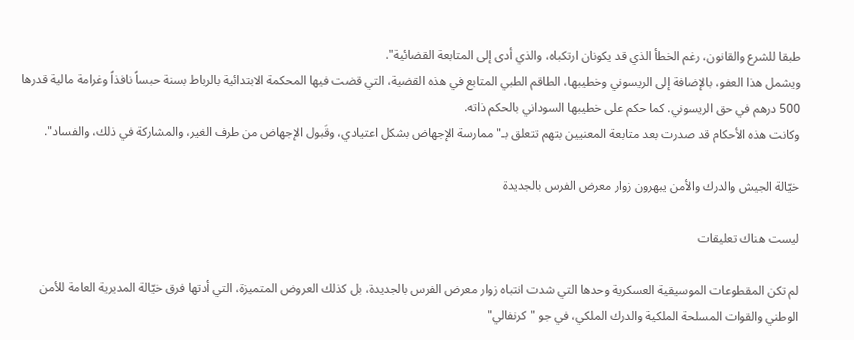طبقا للشرع والقانون، رغم الخطأ الذي قد يكونان ارتكباه، والذي أدى إلى المتابعة القضائية".
ويشمل هذا العفو، بالإضافة إلى الريسوني وخطيبها، الطاقم الطبي المتابع في هذه القضية، التي قضت فيها المحكمة الابتدائية بالرباط بسنة حبساً نافذاً وغرامة مالية قدرها 500 درهم في حق الريسوني. كما حكم على خطيبها السوداني بالحكم ذاته.
وكانت هذه الأحكام قد صدرت بعد متابعة المعنيين بتهم تتعلق بـ"ممارسة الإجهاض بشكل اعتيادي، وقَبول الإجهاض من طرف الغير، والمشاركة في ذلك، والفساد".

خيّالة الجيش والدرك والأمن يبهرون زوار معرض الفرس بالجديدة

ليست هناك تعليقات

لم تكن المقطوعات الموسيقية العسكرية وحدها التي شدت انتباه زوار معرض الفرس بالجديدة، بل كذلك العروض المتميزة، التي أدتها فرق خيّالة المديرية العامة للأمن الوطني والقوات المسلحة الملكية والدرك الملكي، في جو "كرنفالي"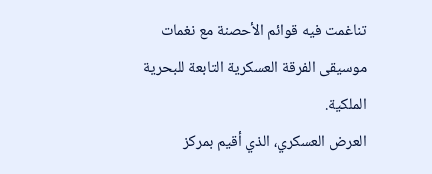تناغمت فيه قوائم الأحصنة مع نغمات موسيقى الفرقة العسكرية التابعة للبحرية الملكية.
العرض العسكري، الذي أقيم بمركز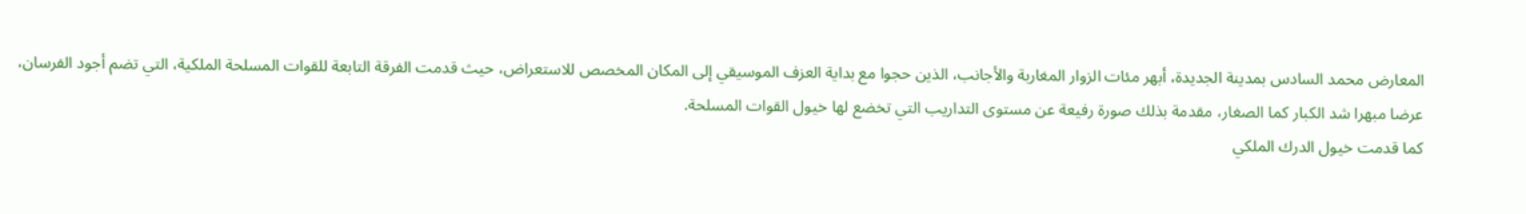المعارض محمد السادس بمدينة الجديدة، أبهر مئات الزوار المغاربة والأجانب، الذين حجوا مع بداية العزف الموسيقي إلى المكان المخصص للاستعراض، حيث قدمت الفرقة التابعة للقوات المسلحة الملكية، التي تضم أجود الفرسان، عرضا مبهرا شد الكبار كما الصغار، مقدمة بذلك صورة رفيعة عن مستوى التداريب التي تخضع لها خيول القوات المسلحة.
كما قدمت خيول الدرك الملكي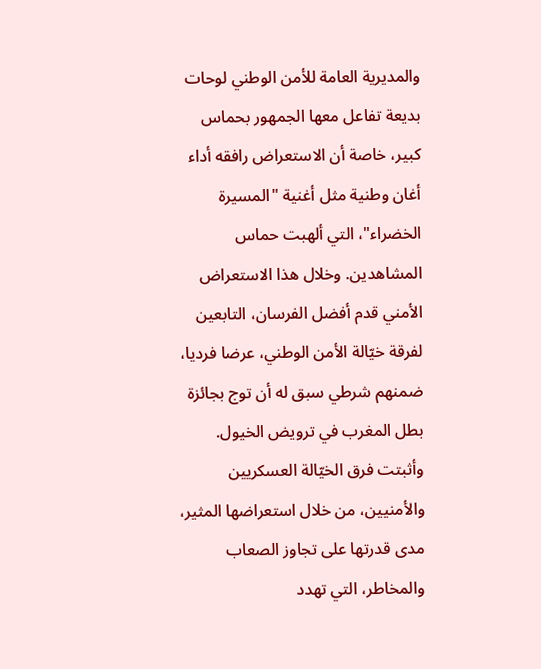والمديرية العامة للأمن الوطني لوحات بديعة تفاعل معها الجمهور بحماس كبير، خاصة أن الاستعراض رافقه أداء أغان وطنية مثل أغنية "المسيرة الخضراء"، التي ألهبت حماس المشاهدين. وخلال هذا الاستعراض الأمني قدم أفضل الفرسان، التابعين لفرقة خيّالة الأمن الوطني، عرضا فرديا، ضمنهم شرطي سبق له أن توج بجائزة بطل المغرب في ترويض الخيول.
وأثبتت فرق الخيّالة العسكريين والأمنيين، من خلال استعراضها المثير، مدى قدرتها على تجاوز الصعاب والمخاطر، التي تهدد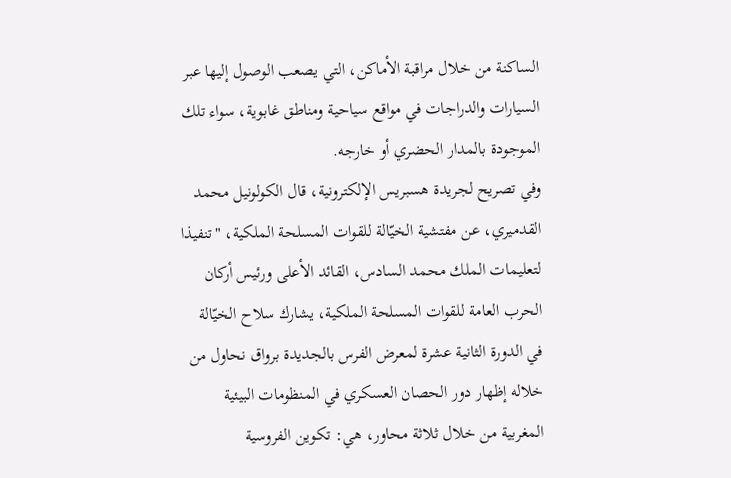الساكنة من خلال مراقبة الأماكن، التي يصعب الوصول إليها عبر السيارات والدراجات في مواقع سياحية ومناطق غابوية، سواء تلك الموجودة بالمدار الحضري أو خارجه.
وفي تصريح لجريدة هسبريس الإلكترونية، قال الكولونيل محمد القدميري، عن مفتشية الخيّالة للقوات المسلحة الملكية، "تنفيذا لتعليمات الملك محمد السادس، القائد الأعلى ورئيس أركان الحرب العامة للقوات المسلحة الملكية، يشارك سلاح الخيّالة في الدورة الثانية عشرة لمعرض الفرس بالجديدة برواق نحاول من خلاله إظهار دور الحصان العسكري في المنظومات البيئية المغربية من خلال ثلاثة محاور، هي: تكوين الفروسية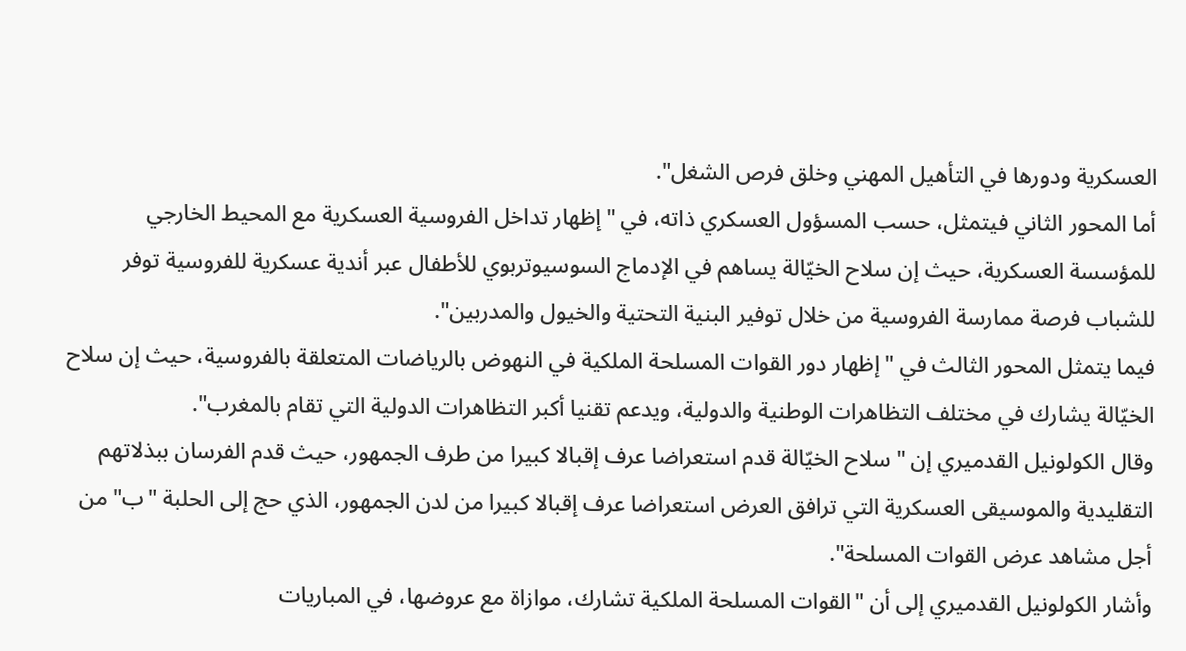العسكرية ودورها في التأهيل المهني وخلق فرص الشغل".
أما المحور الثاني فيتمثل، حسب المسؤول العسكري ذاته، في "إظهار تداخل الفروسية العسكرية مع المحيط الخارجي للمؤسسة العسكرية، حيث إن سلاح الخيّالة يساهم في الإدماج السوسيوتربوي للأطفال عبر أندية عسكرية للفروسية توفر للشباب فرصة ممارسة الفروسية من خلال توفير البنية التحتية والخيول والمدربين".
فيما يتمثل المحور الثالث في "إظهار دور القوات المسلحة الملكية في النهوض بالرياضات المتعلقة بالفروسية، حيث إن سلاح الخيّالة يشارك في مختلف التظاهرات الوطنية والدولية، ويدعم تقنيا أكبر التظاهرات الدولية التي تقام بالمغرب".
وقال الكولونيل القدميري إن "سلاح الخيّالة قدم استعراضا عرف إقبالا كبيرا من طرف الجمهور، حيث قدم الفرسان ببذلاتهم التقليدية والموسيقى العسكرية التي ترافق العرض استعراضا عرف إقبالا كبيرا من لدن الجمهور، الذي حج إلى الحلبة "ب" من أجل مشاهد عرض القوات المسلحة".
وأشار الكولونيل القدميري إلى أن "القوات المسلحة الملكية تشارك، موازاة مع عروضها، في المباريات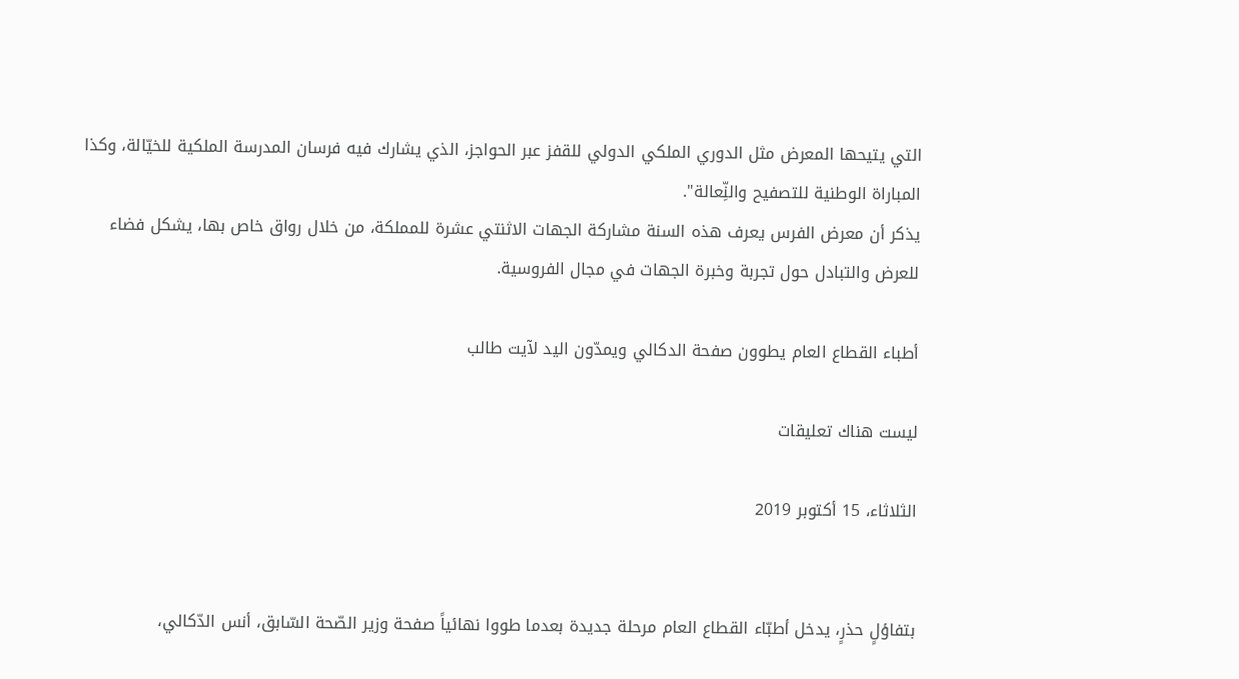التي يتيحها المعرض مثل الدوري الملكي الدولي للقفز عبر الحواجز، الذي يشارك فيه فرسان المدرسة الملكية للخيّالة، وكذا المباراة الوطنية للتصفيح والنِّعالة".
يذكر أن معرض الفرس يعرف هذه السنة مشاركة الجهات الاثنتي عشرة للمملكة، من خلال رواق خاص بها، يشكل فضاء للعرض والتبادل حول تجربة وخبرة الجهات في مجال الفروسية.

أطباء القطاع العام يطوون صفحة الدكالي ويمدّون اليد لآيت طالب

ليست هناك تعليقات

الثلاثاء، 15 أكتوبر 2019


بتفاؤلٍ حذرٍ، يدخل أطبّاء القطاع العام مرحلة جديدة بعدما طووا نهائياً صفحة وزير الصّحة السّابق، أنس الدّكالي،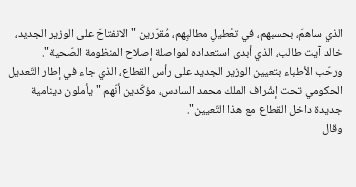الذي ساهمَ، بحسبهم، في تعْطيلِ مطالبِهم، مُقرّرين "الانفتاحَ على الوزير الجديد، خالد آيت طالب، الذي أبدى استعداده لمواصلة إصلاح المنظومة الصّحية".
ورحّب الأطباء بتعيين الوزير الجديد على رأس القطاع، الذي جاء في إطار التّعديل الحكومي تحت إشْراف الملك محمد السادس، مؤكّدين أنّهم "يأملون دينامية جديدة داخل القطاع مع هذا التّعيين".
وقال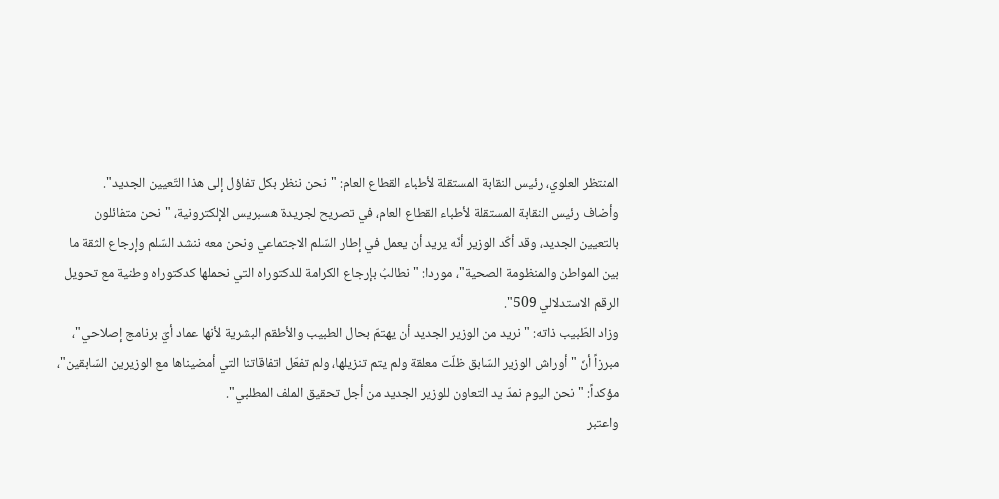المنتظر العلوي، رئيس النقابة المستقلة لأطباء القطاع العام: "نحن ننظر بكل تفاؤل إلى هذا التّعيين الجديد".
وأضاف رئيس النقابة المستقلة لأطباء القطاع العام، في تصريح لجريدة هسبريس الإلكترونية، "نحن متفائلون بالتعيين الجديد، وقد أكّد الوزير أنّه يريد أن يعمل في إطار السّلم الاجتماعي ونحن معه ننشد السّلم وإرجاع الثقة ما بين المواطن والمنظومة الصحية"، موردا: "نطالبُ بإرجاع الكرامة للدكتوراه التي نحملها كدكتوراه وطنية مع تحويل الرقم الاستدلالي 509".
وزاد الطّبيب ذاته: "نريد من الوزير الجديد أن يهتمّ بحال الطبيب والأطقم البشرية لأنها عماد أيّ برنامج إصلاحي"، مبرزاً أنّ "أوراش الوزير السّابق ظلّت معلقة ولم يتم تنزيلها، ولم تفعّل اتفاقاتنا التي أمضيناها مع الوزيرين السّابقين"، مؤكداً: "نحن اليوم نمدّ يد التعاون للوزير الجديد من أجل تحقيق الملف المطلبي".
واعتبر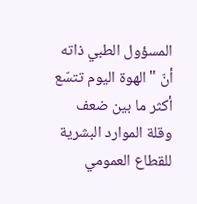المسؤول الطبي ذاته أنّ "الهوة اليوم تتسّع أكثر ما بين ضعف وقلة الموارد البشرية للقطاع العمومي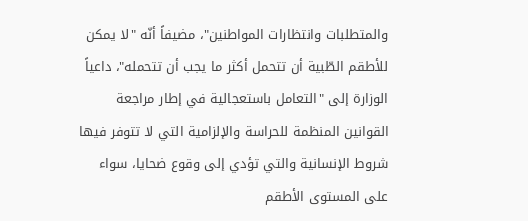والمتطلبات وانتظارات المواطنين"، مضيفاً أنّه "لا يمكن للأطقم الطّبية أن تتحمل أكثر ما يجب أن تتحمله"، داعياً الوزارة إلى "التعامل باستعجالية في إطار مراجعة القوانين المنظمة للحراسة والإلزامية التي لا تتوفر فيها شروط الإنسانية والتي تؤدي إلى وقوع ضحايا، سواء على المستوى الأطقم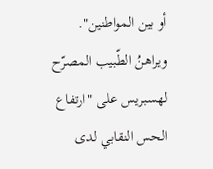أو بين المواطنين".
ويراهنُ الطّبيب المصرّح لهسبريس على "ارتفاع الحس النقابي لدى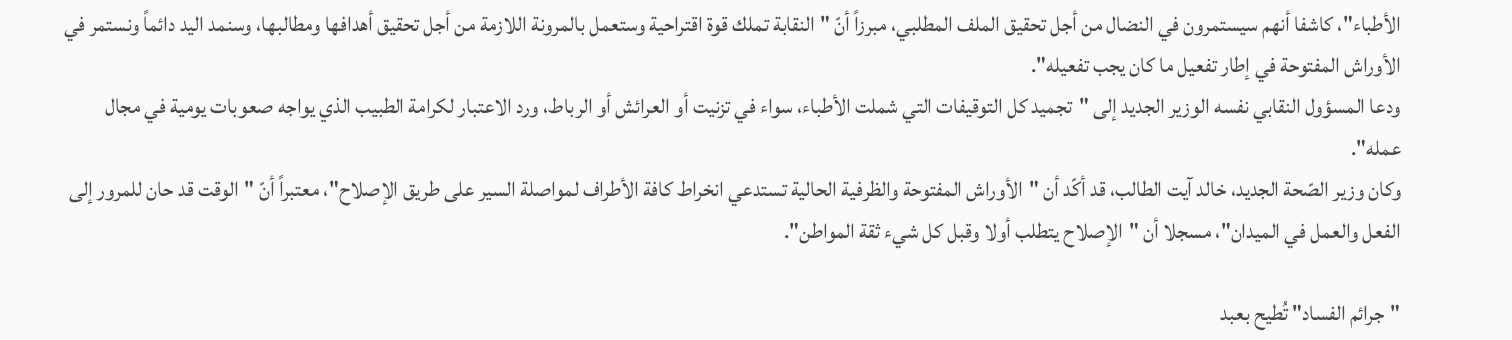الأطباء"، كاشفا أنهم سيستمرون في النضال من أجل تحقيق الملف المطلبي، مبرزاً أنّ "النقابة تملك قوة اقتراحية وستعمل بالمرونة اللازمة من أجل تحقيق أهدافها ومطالبها، وسنمد اليد دائماً ونستمر في الأوراش المفتوحة في إطار تفعيل ما كان يجب تفعيله".
ودعا المسؤول النقابي نفسه الوزير الجديد إلى "تجميد كل التوقيفات التي شملت الأطباء، سواء في تزنيت أو العرائش أو الرباط، ورد الاعتبار لكرامة الطبيب الذي يواجه صعوبات يومية في مجال عمله".
وكان وزير الصّحة الجديد، خالد آيت الطالب، قد أكّد أن "الأوراش المفتوحة والظرفية الحالية تستدعي انخراط كافة الأطراف لمواصلة السير على طريق الإصلاح"، معتبراً أنّ "الوقت قد حان للمرور إلى الفعل والعمل في الميدان"، مسجلا أن "الإصلاح يتطلب أولا وقبل كل شيء ثقة المواطن".

"جرائم الفساد" تُطيح بعبد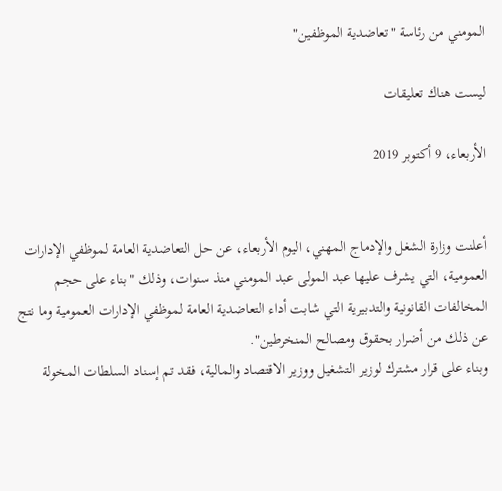المومني من رئاسة "تعاضدية الموظفين"

ليست هناك تعليقات

الأربعاء، 9 أكتوبر 2019


أعلنت وزارة الشغل والإدماج المهني، اليوم الأربعاء، عن حل التعاضدية العامة لموظفي الإدارات العمومية، التي يشرف عليها عبد المولى عبد المومني منذ سنوات، وذلك "بناء على حجم المخالفات القانونية والتدبيرية التي شابت أداء التعاضدية العامة لموظفي الإدارات العمومية وما نتج عن ذلك من أضرار بحقوق ومصالح المنخرطين".
وبناء على قرار مشترك لوزير التشغيل ووزير الاقتصاد والمالية، فقد تم إسناد السلطات المخولة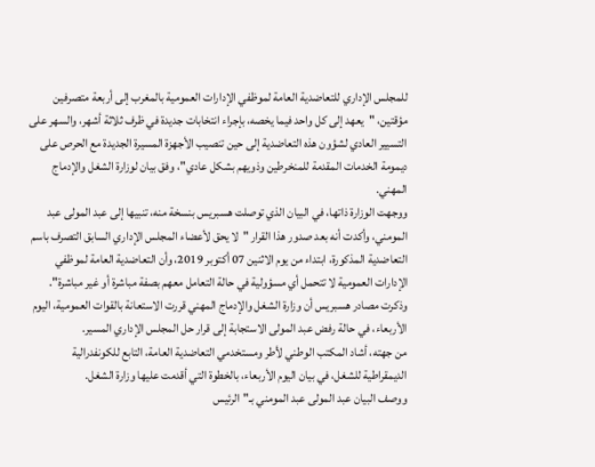للمجلس الإداري للتعاضدية العامة لموظفي الإدارات العمومية بالمغرب إلى أربعة متصرفين مؤقتين، "يعهد إلى كل واحد فيما يخصه، بإجراء انتخابات جديدة في ظرف ثلاثة أشهر، والسهر على التسيير العادي لشؤون هذه التعاضدية إلى حين تنصيب الأجهزة المسيرة الجديدة مع الحرص على ديمومة الخدمات المقدمة للمنخرطين وذويهم بشكل عادي"، وفق بيان لوزارة الشغل والإدماج المهني.
ووجهت الوزارة ذاتها، في البيان الذي توصلت هسبريس بنسخة منه، تنبيها إلى عبد المولى عبد المومني، وأكدت أنه بعد صدور هذا القرار "لا يحق لأعضاء المجلس الإداري السابق التصرف باسم التعاضدية المذكورة، ابتداء من يوم الاثنين 07 أكتوبر 2019، وأن التعاضدية العامة لموظفي الإدارات العمومية لا تتحمل أي مسؤولية في حالة التعامل معهم بصفة مباشرة أو غير مباشرة".
وذكرت مصادر هسبريس أن وزارة الشغل والإدماج المهني قررت الاستعانة بالقوات العمومية، اليوم الأربعاء، في حالة رفض عبد المولى الاستجابة إلى قرار حل المجلس الإداري المسير.
من جهته، أشاد المكتب الوطني لأطر ومستخدمي التعاضدية العامة، التابع للكونفدرالية الديمقراطية للشغل، في بيان اليوم الأربعاء، بالخطوة التي أقدمت عليها وزارة الشغل.
ووصف البيان عبد المولى عبد المومني بـ"الرئيس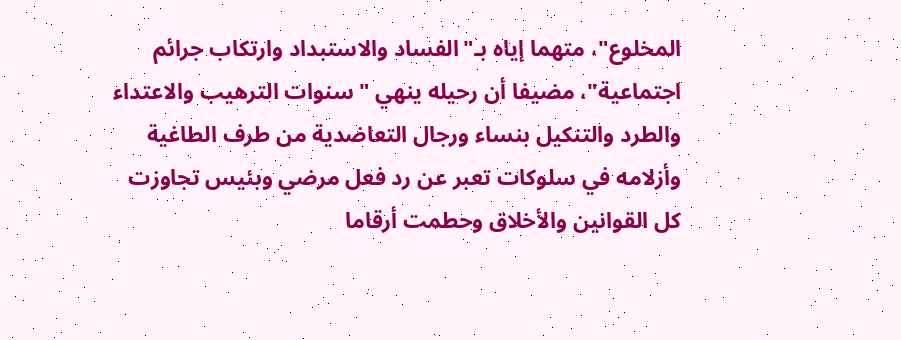المخلوع"، متهما إياه بـ"الفساد والاستبداد وارتكاب جرائم اجتماعية"، مضيفا أن رحيله ينهي "سنوات الترهيب والاعتداء والطرد والتنكيل بنساء ورجال التعاضدية من طرف الطاغية وأزلامه في سلوكات تعبر عن رد فعل مرضي وبئيس تجاوزت كل القوانين والأخلاق وحطمت أرقاما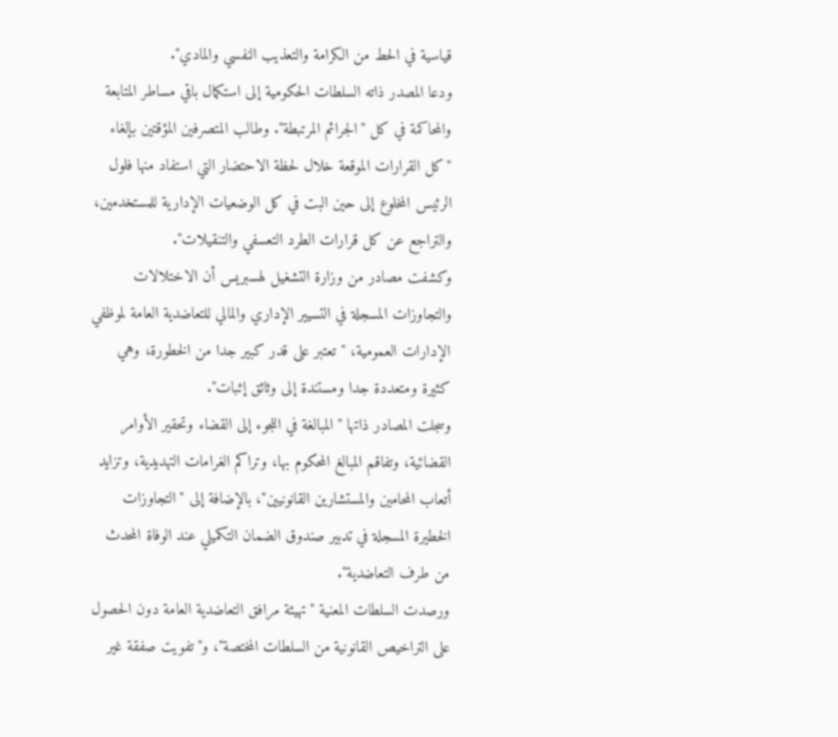قياسية في الحط من الكرامة والتعذيب النفسي والمادي".
ودعا المصدر ذاته السلطات الحكومية إلى استكمال باقي مساطر المتابعة والمحاكمة في كل "الجرائم المرتبطة". وطالب المتصرفين المؤقتين بإلغاء "كل القرارات الموقعة خلال لحظة الاحتضار التي استفاد منها فلول الرئيس المخلوع إلى حين البت في كل الوضعيات الإدارية للمستخدمين، والتراجع عن كل قرارات الطرد التعسفي والتنقيلات".
وكشفت مصادر من وزارة التشغيل لهسبريس أن الاختلالات والتجاوزات المسجلة في التسيير الإداري والمالي للتعاضدية العامة لموظفي الإدارات العمومية، "تعتبر على قدر كبير جدا من الخطورة، وهي كثيرة ومتعددة جدا ومستندة إلى وثائق إثبات".
وسجلت المصادر ذاتها "المبالغة في اللجوء إلى القضاء وتحقير الأوامر القضائية، وتفاقم المبالغ المحكوم بها، وتراكم الغرامات التهديدية، وتزايد أتعاب المحامين والمستشارين القانونيين"، بالإضافة إلى "التجاوزات الخطيرة المسجلة في تدبير صندوق الضمان التكميلي عند الوفاة المحدث من طرف التعاضدية".
ورصدت السلطات المعنية "تهيئة مرافق التعاضدية العامة دون الحصول على التراخيص القانونية من السلطات المختصة"، و"تفويت صفقة غير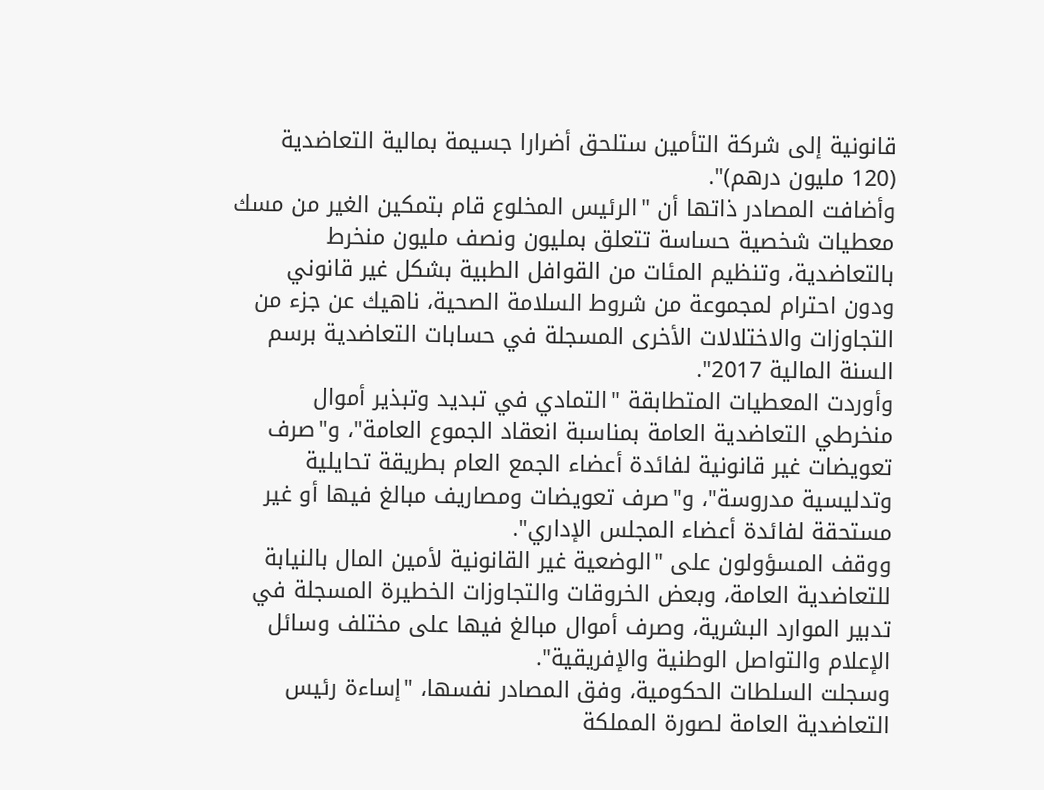قانونية إلى شركة التأمين ستلحق أضرارا جسيمة بمالية التعاضدية (120 مليون درهم)".
وأضافت المصادر ذاتها أن "الرئيس المخلوع قام بتمكين الغير من مسك معطيات شخصية حساسة تتعلق بمليون ونصف مليون منخرط بالتعاضدية، وتنظيم المئات من القوافل الطبية بشكل غير قانوني ودون احترام لمجموعة من شروط السلامة الصحية، ناهيك عن جزء من التجاوزات والاختلالات الأخرى المسجلة في حسابات التعاضدية برسم السنة المالية 2017".
وأوردت المعطيات المتطابقة "التمادي في تبديد وتبذير أموال منخرطي التعاضدية العامة بمناسبة انعقاد الجموع العامة"، و"صرف تعويضات غير قانونية لفائدة أعضاء الجمع العام بطريقة تحايلية وتدليسية مدروسة"، و"صرف تعويضات ومصاريف مبالغ فيها أو غير مستحقة لفائدة أعضاء المجلس الإداري".
ووقف المسؤولون على "الوضعية غير القانونية لأمين المال بالنيابة للتعاضدية العامة، وبعض الخروقات والتجاوزات الخطيرة المسجلة في تدبير الموارد البشرية، وصرف أموال مبالغ فيها على مختلف وسائل الإعلام والتواصل الوطنية والإفريقية".
وسجلت السلطات الحكومية، وفق المصادر نفسها، "إساءة رئيس التعاضدية العامة لصورة المملكة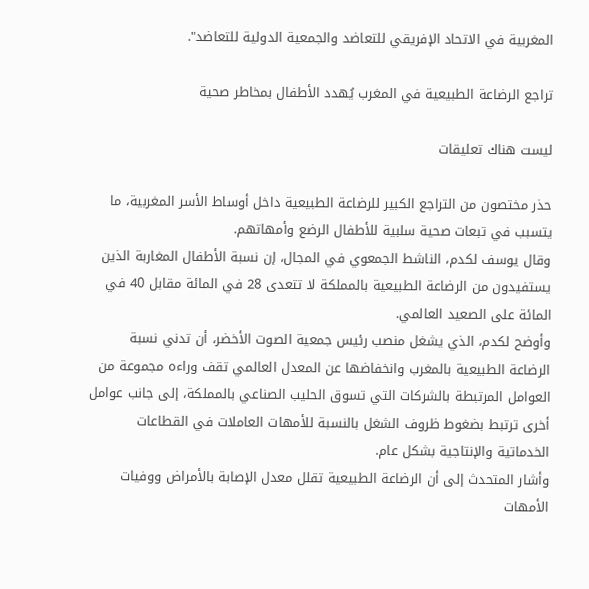المغربية في الاتحاد الإفريقي للتعاضد والجمعية الدولية للتعاضد".

تراجع الرضاعة الطبيعية في المغرب يُهدد الأطفال بمخاطر صحية

ليست هناك تعليقات

حذر مختصون من التراجع الكبير للرضاعة الطبيعية داخل أوساط الأسر المغربية، ما يتسبب في تبعات صحية سلبية للأطفال الرضع وأمهاتهم.
وقال يوسف لكدم، الناشط الجمعوي في المجال، إن نسبة الأطفال المغاربة الذين يستفيدون من الرضاعة الطبيعية بالمملكة لا تتعدى 28 في المائة مقابل 40 في المائة على الصعيد العالمي.
وأوضح لكدم، الذي يشغل منصب رئيس جمعية الصوت الأخضر، أن تدني نسبة الرضاعة الطبيعية بالمغرب وانخفاضها عن المعدل العالمي تقف وراءه مجموعة من العوامل المرتبطة بالشركات التي تسوق الحليب الصناعي بالمملكة، إلى جانب عوامل أخرى ترتبط بضغوط ظروف الشغل بالنسبة للأمهات العاملات في القطاعات الخدماتية والإنتاجية بشكل عام.
وأشار المتحدث إلى أن الرضاعة الطبيعية تقلل معدل الإصابة بالأمراض ووفيات الأمهات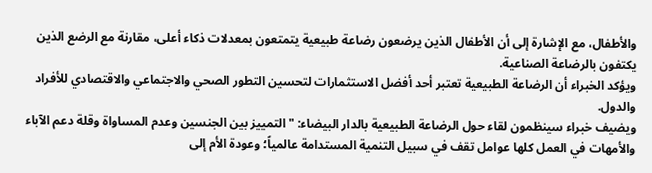والأطفال، مع الإشارة إلى أن الأطفال الذين يرضعون رضاعة طبيعية يتمتعون بمعدلات ذكاء أعلى، مقارنة مع الرضع الذين يكتفون بالرضاعة الصناعية.
ويؤكد الخبراء أن الرضاعة الطبيعية تعتبر أحد أفضل الاستثمارات لتحسين التطور الصحي والاجتماعي والاقتصادي للأفراد والدول.
ويضيف خبراء سينظمون لقاء حول الرضاعة الطبيعية بالدار البيضاء: "التمييز بين الجنسين وعدم المساواة وقلة دعم الآباء والأمهات في العمل كلها عوامل تقف في سبيل التنمية المستدامة عالمياً؛ وعودة الأم إلى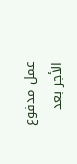عمل مدفوع الأجر بعد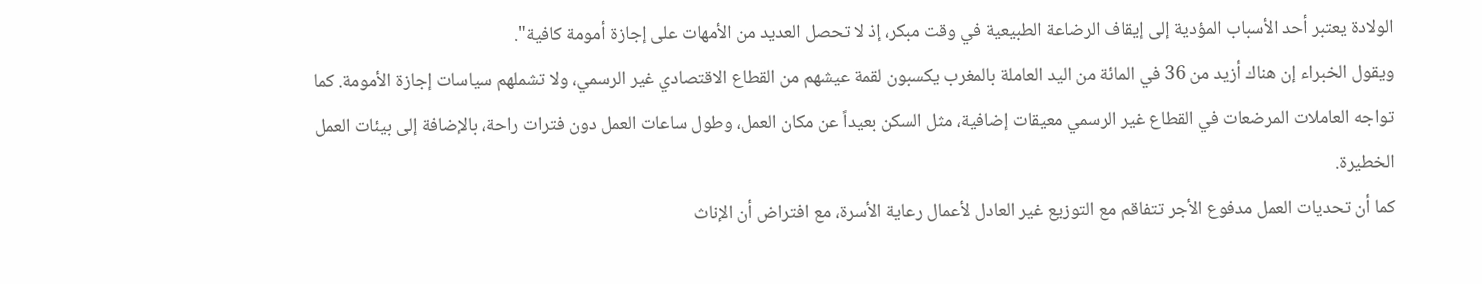الولادة يعتبر أحد الأسباب المؤدية إلى إيقاف الرضاعة الطبيعية في وقت مبكر، إذ لا تحصل العديد من الأمهات على إجازة أمومة كافية".
ويقول الخبراء إن هناك أزيد من 36 في المائة من اليد العاملة بالمغرب يكسبون لقمة عيشهم من القطاع الاقتصادي غير الرسمي، ولا تشملهم سياسات إجازة الأمومة. كما تواجه العاملات المرضعات في القطاع غير الرسمي معيقات إضافية، مثل السكن بعيداً عن مكان العمل، وطول ساعات العمل دون فترات راحة، بالإضافة إلى بيئات العمل الخطيرة.
كما أن تحديات العمل مدفوع الأجر تتفاقم مع التوزيع غير العادل لأعمال رعاية الأسرة، مع افتراض أن الإناث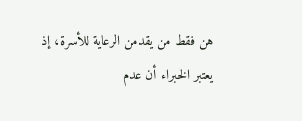هن فقط من يقدمن الرعاية للأسرة، إذ يعتبر الخبراء أن عدم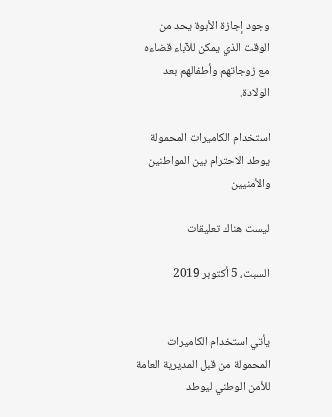وجود إجازة الأبوة يحد من الوقت الذي يمكن للآباء قضاءه مع زوجاتهم وأطفالهم بعد الولادة.

استخدام الكاميرات المحمولة يوطد الاحترام بين المواطنين والأمنيين

ليست هناك تعليقات

السبت، 5 أكتوبر 2019


يأتي استخدام الكاميرات المحمولة من قبل المديرية العامة للأمن الوطني ليوطد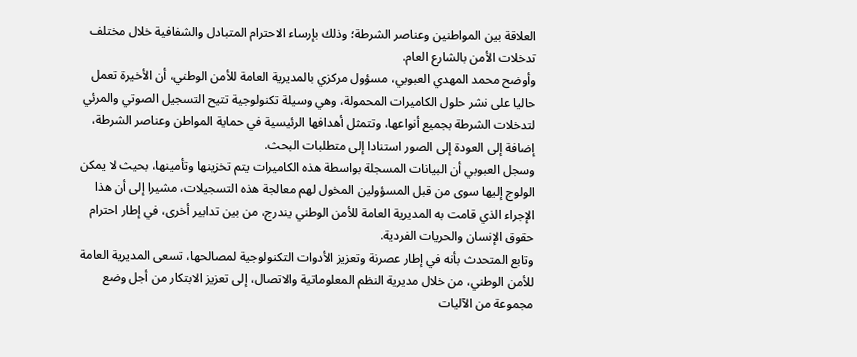العلاقة بين المواطنين وعناصر الشرطة؛ وذلك بإرساء الاحترام المتبادل والشفافية خلال مختلف تدخلات الأمن بالشارع العام.
وأوضح محمد المهدي العبوبي، مسؤول مركزي بالمديرية العامة للأمن الوطني، أن الأخيرة تعمل حاليا على نشر حلول الكاميرات المحمولة، وهي وسيلة تكنولوجية تتيح التسجيل الصوتي والمرئي لتدخلات الشرطة بجميع أنواعها، وتتمثل أهدافها الرئيسية في حماية المواطن وعناصر الشرطة، إضافة إلى العودة إلى الصور استنادا إلى متطلبات البحث.
وسجل العبوبي أن البيانات المسجلة بواسطة هذه الكاميرات يتم تخزينها وتأمينها، بحيث لا يمكن الولوج إليها سوى من قبل المسؤولين المخول لهم معالجة هذه التسجيلات، مشيرا إلى أن هذا الإجراء الذي قامت به المديرية العامة للأمن الوطني يندرج، من بين تدابير أخرى، في إطار احترام حقوق الإنسان والحريات الفردية.
وتابع المتحدث بأنه في إطار عصرنة وتعزيز الأدوات التكنولوجية لمصالحها، تسعى المديرية العامة للأمن الوطني، من خلال مديرية النظم المعلوماتية والاتصال، إلى تعزيز الابتكار من أجل وضع مجموعة من الآليات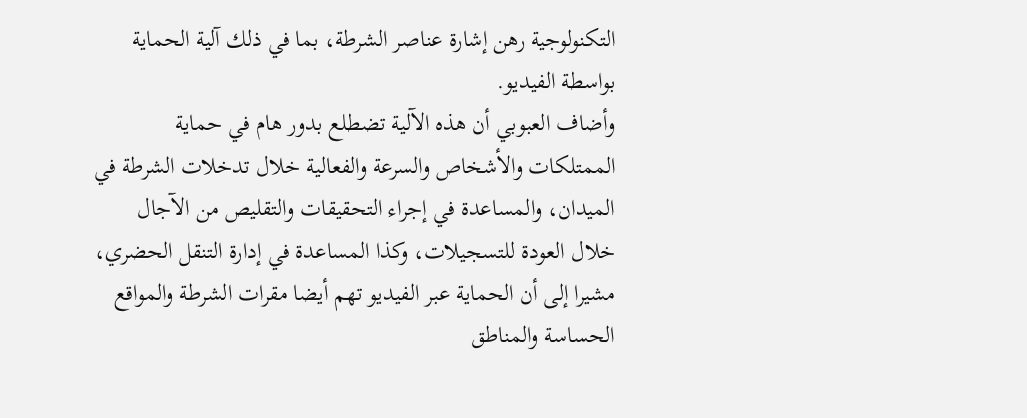التكنولوجية رهن إشارة عناصر الشرطة، بما في ذلك آلية الحماية بواسطة الفيديو.
وأضاف العبوبي أن هذه الآلية تضطلع بدور هام في حماية الممتلكات والأشخاص والسرعة والفعالية خلال تدخلات الشرطة في الميدان، والمساعدة في إجراء التحقيقات والتقليص من الآجال خلال العودة للتسجيلات، وكذا المساعدة في إدارة التنقل الحضري، مشيرا إلى أن الحماية عبر الفيديو تهم أيضا مقرات الشرطة والمواقع الحساسة والمناطق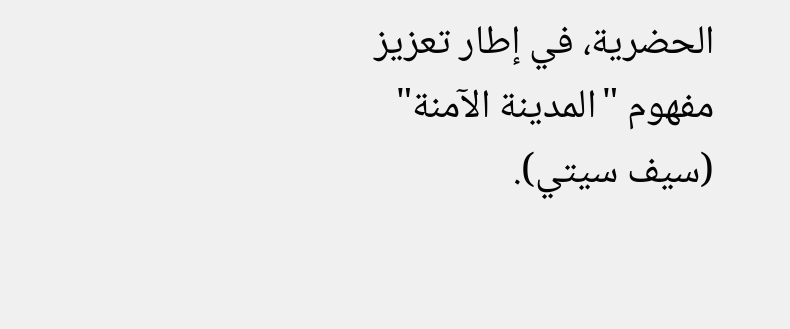الحضرية، في إطار تعزيز مفهوم "المدينة الآمنة" (سيف سيتي).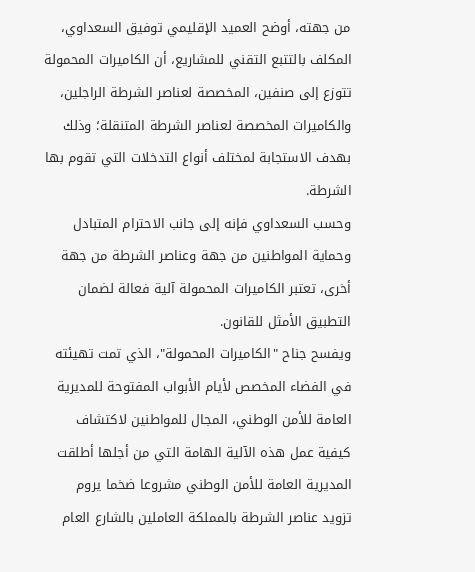من جهته، أوضح العميد الإقليمي توفيق السعداوي، المكلف بالتتبع التقني للمشاريع، أن الكاميرات المحمولة تتوزع إلى صنفين، المخصصة لعناصر الشرطة الراجلين، والكاميرات المخصصة لعناصر الشرطة المتنقلة؛ وذلك بهدف الاستجابة لمختلف أنواع التدخلات التي تقوم بها الشرطة.
وحسب السعداوي فإنه إلى جانب الاحترام المتبادل وحماية المواطنين من جهة وعناصر الشرطة من جهة أخرى، تعتبر الكاميرات المحمولة آلية فعالة لضمان التطبيق الأمثل للقانون.
ويفسح جناح "الكاميرات المحمولة"، الذي تمت تهيئته في الفضاء المخصص لأيام الأبواب المفتوحة للمديرية العامة للأمن الوطني، المجال للمواطنين لاكتشاف كيفية عمل هذه الآلية الهامة التي من أجلها أطلقت المديرية العامة للأمن الوطني مشروعا ضخما يروم تزويد عناصر الشرطة بالمملكة العاملين بالشارع العام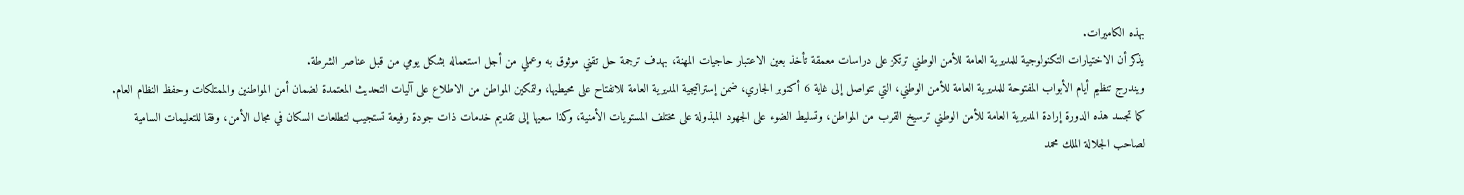بهذه الكاميرات.
يذكر أن الاختيارات التكنولوجية للمديرية العامة للأمن الوطني ترتكز على دراسات معمقة تأخذ بعين الاعتبار حاجيات المهنة، بهدف ترجمة حل تقني موثوق به وعملي من أجل استعماله بشكل يومي من قبل عناصر الشرطة.
ويندرج تنظيم أيام الأبواب المفتوحة للمديرية العامة للأمن الوطني، التي تتواصل إلى غاية 6 أكتوبر الجاري، ضمن إستراتيجية المديرية العامة للانفتاح على محيطيها، ولتمكين المواطن من الاطلاع على آليات التحديث المعتمدة لضمان أمن المواطنين والممتلكات وحفظ النظام العام.
كما تجسد هذه الدورة إرادة المديرية العامة للأمن الوطني ترسيخ القرب من المواطن، وتسليط الضوء على الجهود المبذولة على مختلف المستويات الأمنية، وكذا سعيها إلى تقديم خدمات ذات جودة رفيعة تستجيب لتطلعات السكان في مجال الأمن، وفقا للتعليمات السامية لصاحب الجلالة الملك محمد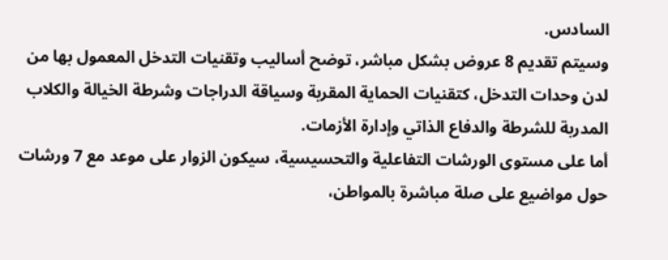السادس.
وسيتم تقديم 8 عروض بشكل مباشر، توضح أساليب وتقنيات التدخل المعمول بها من لدن وحدات التدخل، كتقنيات الحماية المقربة وسياقة الدراجات وشرطة الخيالة والكلاب المدربة للشرطة والدفاع الذاتي وإدارة الأزمات.
أما على مستوى الورشات التفاعلية والتحسيسية، سيكون الزوار على موعد مع 7 ورشات حول مواضيع على صلة مباشرة بالمواطن،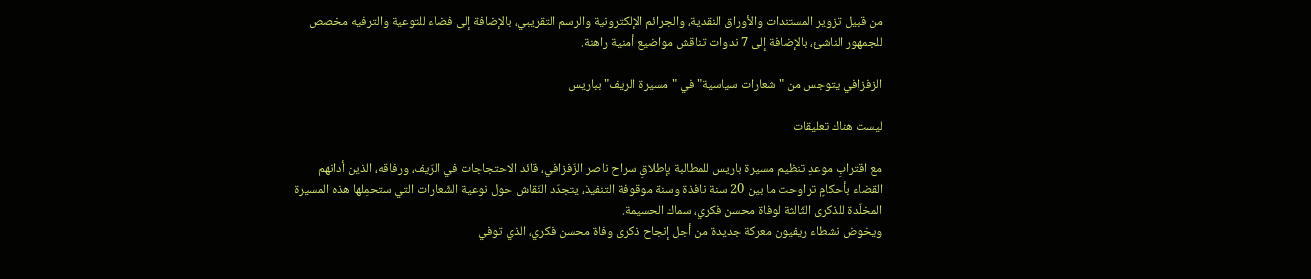من قبيل تزوير المستندات والأوراق النقدية، والجرائم الإلكترونية والرسم التقريبي، بالإضافة إلى فضاء للتوعية والترفيه مخصص للجمهور الناشئ، بالإضافة إلى 7 ندوات تناقش مواضيع أمنية راهنة.

الزفزافي يتوجس من "شعارات سياسية" في "مسيرة الريف" بباريس

ليست هناك تعليقات

مع اقترابِ موعدِ تنظيم مسيرة باريس للمطالبة بإطلاقِ سراح ناصر الزّفزافي، قائد الاحتجاجات في الرّيف، ورفاقه، الذين أدانهم القضاء بأحكامٍ تراوحت ما بين 20 سنة نافذة وسنة موقوفة التنفيذ، يتجدّد النّقاش حول نوعية الشّعارات التي ستحمِلها هذه المسيرة المخلّدة للذكرى الثّالثة لوفاة محسن فكري، سماك الحسيمة.
ويخوض نشطاء ريفيون معركة جديدة من أجل إنجاح ذكرى وفاة محسن فكري، الذي توفي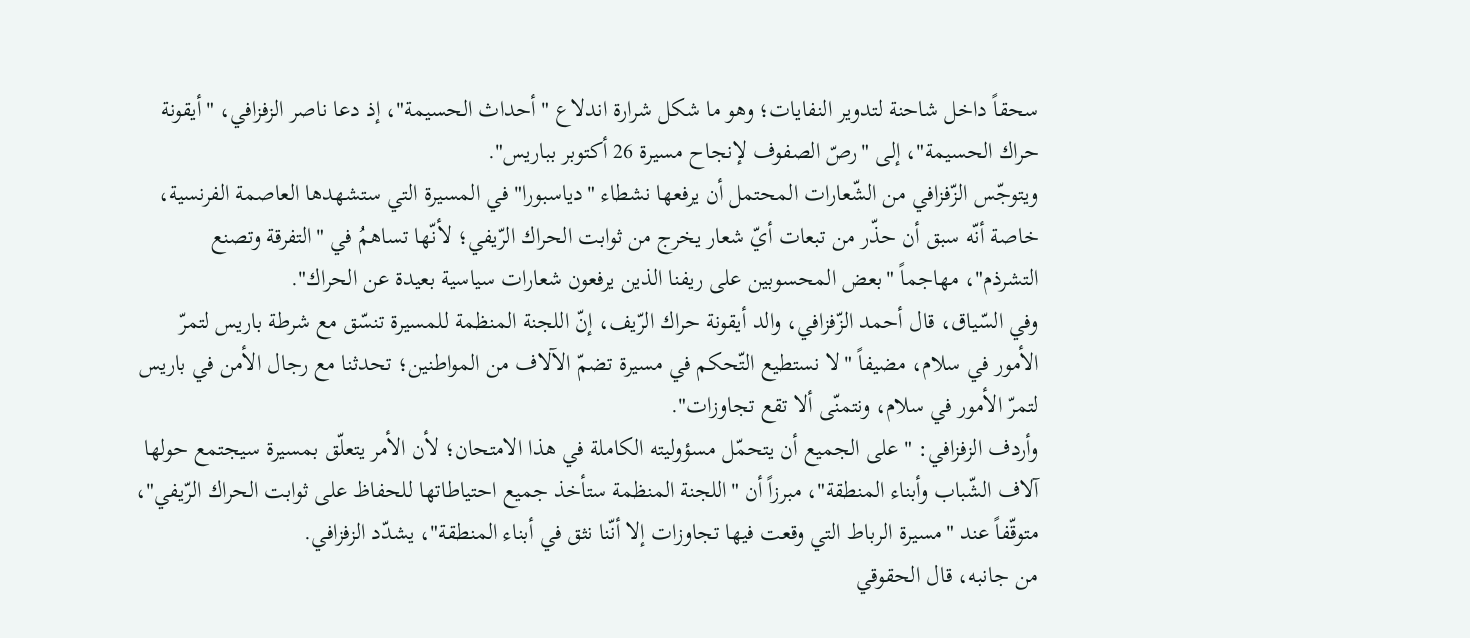سحقاً داخل شاحنة لتدوير النفايات؛ وهو ما شكل شرارة اندلاع "أحداث الحسيمة"، إذ دعا ناصر الزفزافي، "أيقونة حراك الحسيمة"، إلى "رصّ الصفوف لإنجاح مسيرة 26 أكتوبر بباريس".
ويتوجّس الزّفزافي من الشّعارات المحتمل أن يرفعها نشطاء "دياسبورا" في المسيرة التي ستشهدها العاصمة الفرنسية، خاصة أنّه سبق أن حذّر من تبعات أيّ شعار يخرج من ثوابت الحراك الرّيفي؛ لأنّها تساهمُ في "التفرقة وتصنع التشرذم"، مهاجماً "بعض المحسوبين على ريفنا الذين يرفعون شعارات سياسية بعيدة عن الحراك".
وفي السّياق، قال أحمد الزّفزافي، والد أيقونة حراك الرّيف، إنّ اللجنة المنظمة للمسيرة تنسّق مع شرطة باريس لتمرّ الأمور في سلام، مضيفاً "لا نستطيع التّحكم في مسيرة تضمّ الآلاف من المواطنين؛ تحدثنا مع رجال الأمن في باريس لتمرّ الأمور في سلام، ونتمنّى ألا تقع تجاوزات".
وأردف الزفزافي: "على الجميع أن يتحمّل مسؤوليته الكاملة في هذا الامتحان؛ لأن الأمر يتعلّق بمسيرة سيجتمع حولها آلاف الشّباب وأبناء المنطقة"، مبرزاً أن "اللجنة المنظمة ستأخذ جميع احتياطاتها للحفاظ على ثوابت الحراك الرّيفي"، متوقّفاً عند "مسيرة الرباط التي وقعت فيها تجاوزات إلا أنّنا نثق في أبناء المنطقة"، يشدّد الزفزافي.
من جانبه، قال الحقوقي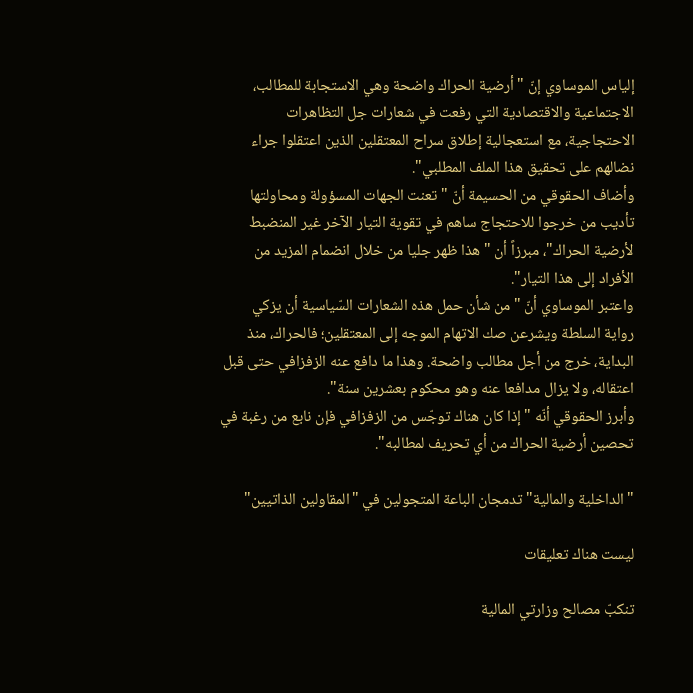إلياس الموساوي إنّ "أرضية الحراك واضحة وهي الاستجابة للمطالب، الاجتماعية والاقتصادية التي رفعت في شعارات جل التظاهرات الاحتجاجية، مع استعجالية إطلاق سراح المعتقلين الذين اعتقلوا جراء نضالهم على تحقيق هذا الملف المطلبي".
وأضاف الحقوقي من الحسيمة أنّ "تعنت الجهات المسؤولة ومحاولتها تأديب من خرجوا للاحتجاج ساهم في تقوية التيار الآخر غير المنضبط لأرضية الحراك"، مبرزاً أن "هذا ظهر جليا من خلال انضمام المزيد من الأفراد إلى هذا التيار".
واعتبر الموساوي أنّ "من شأن حمل هذه الشعارات السّياسية أن يزكي رواية السلطة ويشرعن صك الاتهام الموجه إلى المعتقلين؛ فالحراك، منذ البداية، خرج من أجل مطالب واضحة. وهذا ما دافع عنه الزفزافي حتى قبل اعتقاله، ولا يزال مدافعا عنه وهو محكوم بعشرين سنة".
وأبرز الحقوقي أنّه "إذا كان هناك توجّس من الزفزافي فإن نابع من رغبة في تحصين أرضية الحراك من أي تحريف لمطالبه".

"الداخلية والمالية" تدمجان الباعة المتجولين في "المقاولين الذاتيين"

ليست هناك تعليقات

تنكبّ مصالح وزارتي المالية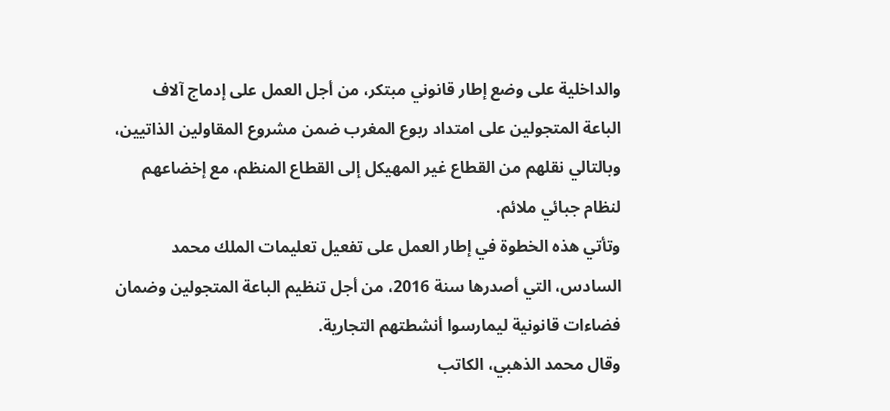والداخلية على وضع إطار قانوني مبتكر، من أجل العمل على إدماج آلاف الباعة المتجولين على امتداد ربوع المغرب ضمن مشروع المقاولين الذاتيين، وبالتالي نقلهم من القطاع غير المهيكل إلى القطاع المنظم، مع إخضاعهم لنظام جبائي ملائم.
وتأتي هذه الخطوة في إطار العمل على تفعيل تعليمات الملك محمد السادس، التي أصدرها سنة 2016، من أجل تنظيم الباعة المتجولين وضمان فضاءات قانونية ليمارسوا أنشطتهم التجارية.
وقال محمد الذهبي، الكاتب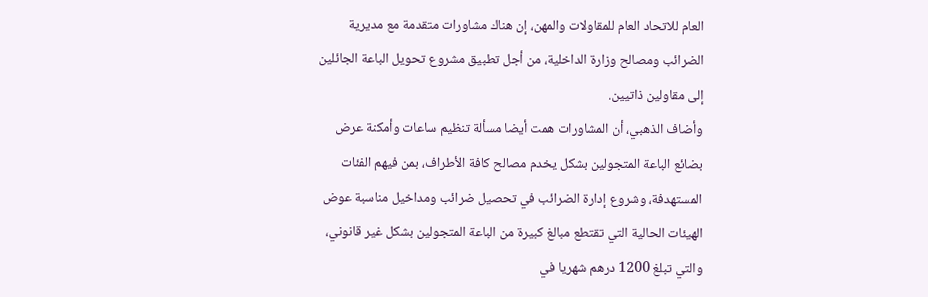العام للاتحاد العام للمقاولات والمهن، إن هناك مشاورات متقدمة مع مديرية الضرائب ومصالح وزارة الداخلية، من أجل تطبيق مشروع تحويل الباعة الجائلين إلى مقاولين ذاتيين.
وأضاف الذهبي، أن المشاورات همت أيضا مسألة تنظيم ساعات وأمكنة عرض بضائع الباعة المتجولين بشكل يخدم مصالح كافة الأطراف، بمن فيهم الفئات المستهدفة، وشروع إدارة الضرائب في تحصيل ضرائب ومداخيل مناسبة عوض الهيئات الحالية التي تقتطع مبالغ كبيرة من الباعة المتجولين بشكل غير قانوني، والتي تبلغ 1200 درهم شهريا في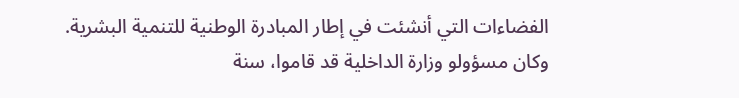الفضاءات التي أنشئت في إطار المبادرة الوطنية للتنمية البشرية.
وكان مسؤولو وزارة الداخلية قد قاموا، سنة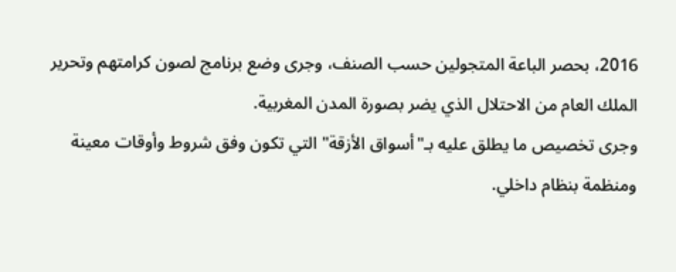2016، بحصر الباعة المتجولين حسب الصنف، وجرى وضع برنامج لصون كرامتهم وتحرير الملك العام من الاحتلال الذي يضر بصورة المدن المغربية.
وجرى تخصيص ما يطلق عليه بـ"أسواق الأزقة" التي تكون وفق شروط وأوقات معينة ومنظمة بنظام داخلي.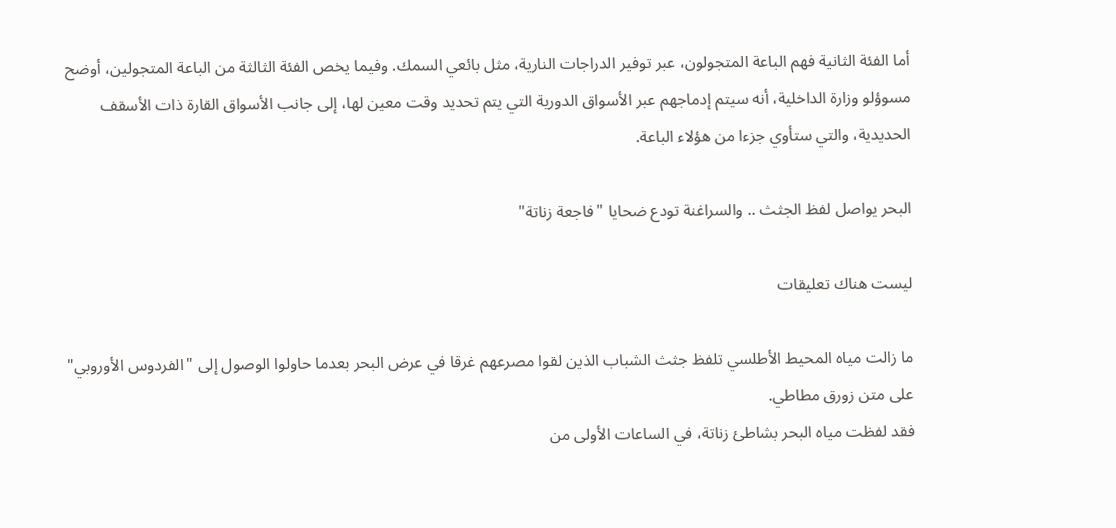أما الفئة الثانية فهم الباعة المتجولون، عبر توفير الدراجات النارية، مثل بائعي السمك. وفيما يخص الفئة الثالثة من الباعة المتجولين، أوضح مسوؤلو وزارة الداخلية، أنه سيتم إدماجهم عبر الأسواق الدورية التي يتم تحديد وقت معين لها، إلى جانب الأسواق القارة ذات الأسقف الحديدية، والتي ستأوي جزءا من هؤلاء الباعة.

البحر يواصل لفظ الجثث .. والسراغنة تودع ضحايا "فاجعة زناتة"

ليست هناك تعليقات

ما زالت مياه المحيط الأطلسي تلفظ جثث الشباب الذين لقوا مصرعهم غرقا في عرض البحر بعدما حاولوا الوصول إلى "الفردوس الأوروبي" على متن زورق مطاطي.
فقد لفظت مياه البحر بشاطئ زناتة، في الساعات الأولى من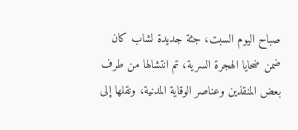صباح اليوم السبت، جثة جديدة لشاب كان ضمن ضحايا الهجرة السرية، تم انتشالها من طرف بعض المنقذين وعناصر الوقاية المدنية، ونقلها إلى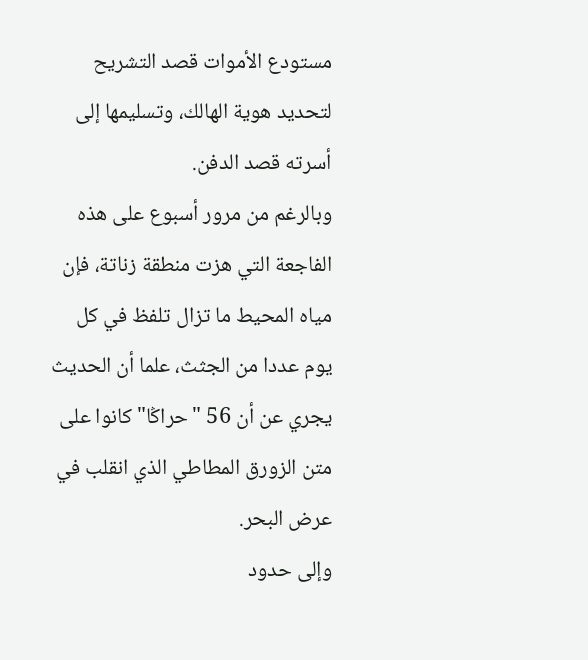مستودع الأموات قصد التشريح لتحديد هوية الهالك، وتسليمها إلى أسرته قصد الدفن.
وبالرغم من مرور أسبوع على هذه الفاجعة التي هزت منطقة زناتة، فإن مياه المحيط ما تزال تلفظ في كل يوم عددا من الجثث، علما أن الحديث يجري عن أن 56 "حراڭا" كانوا على متن الزورق المطاطي الذي انقلب في عرض البحر.
وإلى حدود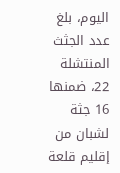اليوم، بلغ عدد الجثث المنتشلة 22، ضمنها 16 جثة لشبان من إقليم قلعة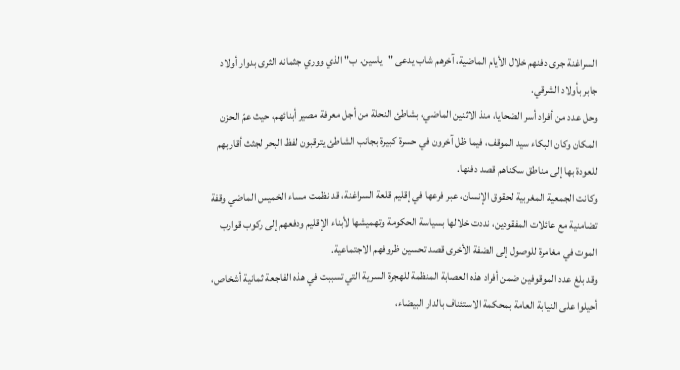السراغنة جرى دفنهم خلال الأيام الماضية، آخرهم شاب يدعى "ياسين. ب" الذي ووري جثمانه الثرى بدوار أولاد جابر بأولاد الشرقي.
وحل عدد من أفراد أسر الضحايا، منذ الاثنين الماضي، بشاطئ النحلة من أجل معرفة مصير أبنائهم، حيث عمّ الحزن المكان وكان البكاء سيد الموقف، فيما ظل آخرون في حسرة كبيرة بجانب الشاطئ يترقبون لفظ البحر لجثث أقاربهم للعودة بها إلى مناطق سكناهم قصد دفنها.
وكانت الجمعية المغربية لحقوق الإنسان، عبر فرعها في إقليم قلعة السراغنة، قد نظمت مساء الخميس الماضي وقفة تضامنية مع عائلات المفقودين، نددت خلالها بسياسة الحكومة وتهميشها لأبناء الإقليم ودفعهم إلى ركوب قوارب الموت في مغامرة للوصول إلى الضفة الأخرى قصد تحسين ظروفهم الاجتماعية.
وقد بلغ عدد الموقوفين ضمن أفراد هذه العصابة المنظمة للهجرة السرية التي تسببت في هذه الفاجعة ثمانية أشخاص، أحيلوا على النيابة العامة بمحكمة الاستئناف بالدار البيضاء،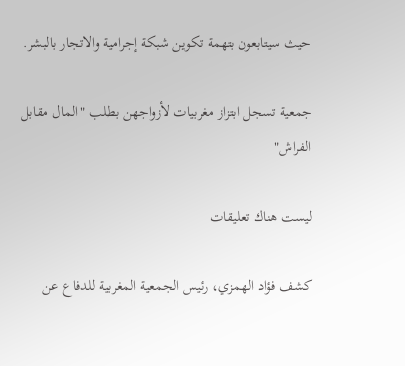حيث سيتابعون بتهمة تكوين شبكة إجرامية والاتجار بالبشر.

جمعية تسجل ابتزاز مغربيات لأزواجهن بطلب "المال مقابل الفراش"

ليست هناك تعليقات

كشف فؤاد الهمزي، رئيس الجمعية المغربية للدفاع عن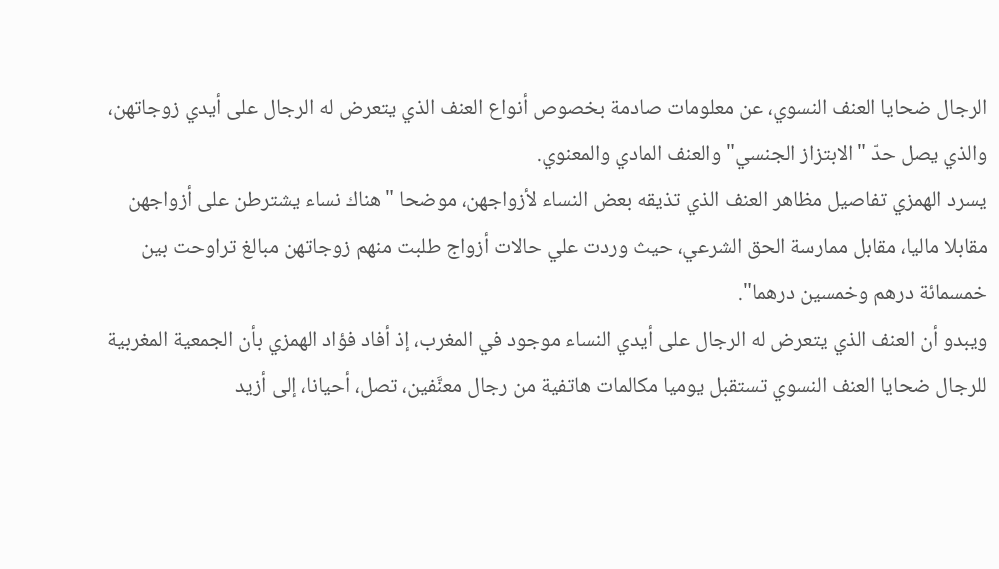الرجال ضحايا العنف النسوي، عن معلومات صادمة بخصوص أنواع العنف الذي يتعرض له الرجال على أيدي زوجاتهن، والذي يصل حدّ "الابتزاز الجنسي" والعنف المادي والمعنوي.
يسرد الهمزي تفاصيل مظاهر العنف الذي تذيقه بعض النساء لأزواجهن، موضحا "هناك نساء يشترطن على أزواجهن مقابلا ماليا، مقابل ممارسة الحق الشرعي، حيث وردت علي حالات أزواج طلبت منهم زوجاتهن مبالغ تراوحت بين خمسمائة درهم وخمسين درهما".
ويبدو أن العنف الذي يتعرض له الرجال على أيدي النساء موجود في المغرب، إذ أفاد فؤاد الهمزي بأن الجمعية المغربية للرجال ضحايا العنف النسوي تستقبل يوميا مكالمات هاتفية من رجال معنَّفين، تصل، أحيانا، إلى أزيد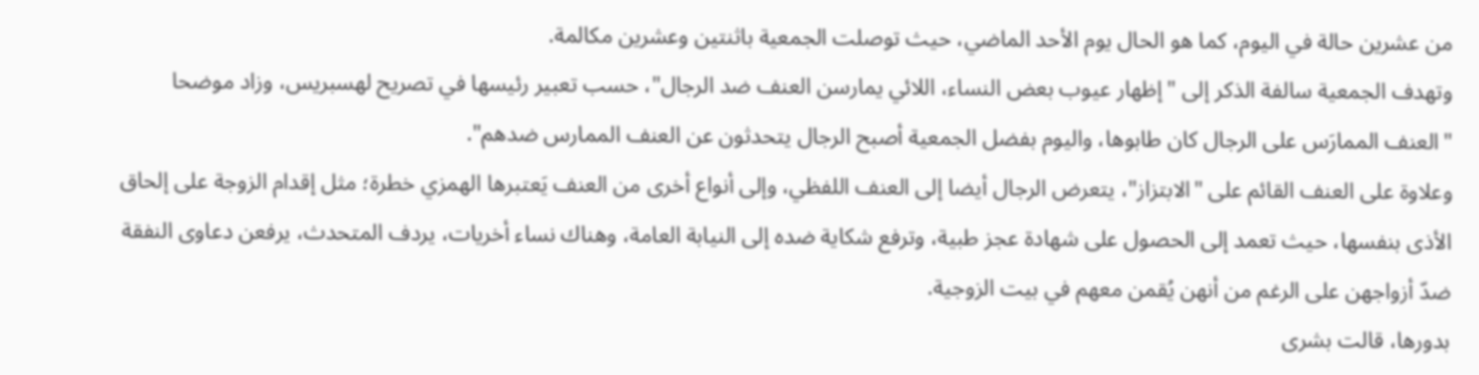من عشرين حالة في اليوم، كما هو الحال يوم الأحد الماضي، حيث توصلت الجمعية باثنتين وعشرين مكالمة.
وتهدف الجمعية سالفة الذكر إلى "إظهار عيوب بعض النساء، اللائي يمارسن العنف ضد الرجال"، حسب تعبير رئيسها في تصريح لهسبريس، وزاد موضحا "العنف الممارَس على الرجال كان طابوها، واليوم بفضل الجمعية أصبح الرجال يتحدثون عن العنف الممارس ضدهم".
وعلاوة على العنف القائم على "الابتزاز"، يتعرض الرجال أيضا إلى العنف اللفظي، وإلى أنواع أخرى من العنف يَعتبرها الهمزي خطرة؛ مثل إقدام الزوجة على إلحاق الأذى بنفسها، حيث تعمد إلى الحصول على شهادة عجز طبية، وترفع شكاية ضده إلى النيابة العامة، وهناك نساء أخريات، يردف المتحدث، يرفعن دعاوى النفقة ضدّ أزواجهن على الرغم من أنهن يُقمن معهم في بيت الزوجية.
بدورها، قالت بشرى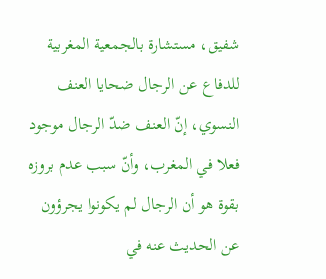شفيق، مستشارة بالجمعية المغربية للدفاع عن الرجال ضحايا العنف النسوي، إنّ العنف ضدّ الرجال موجود فعلا في المغرب، وأنّ سبب عدم بروزه بقوة هو أن الرجال لم يكونوا يجرؤون عن الحديث عنه في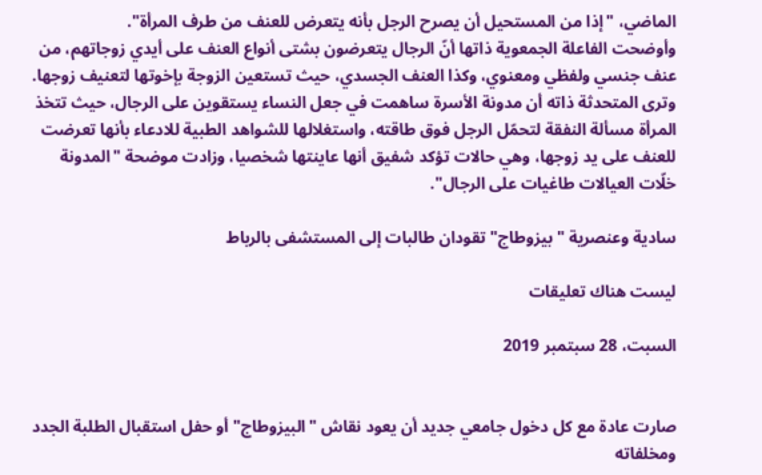الماضي، "إذا من المستحيل أن يصرح الرجل بأنه يتعرض للعنف من طرف المرأة".
وأوضحت الفاعلة الجمعوية ذاتها أنّ الرجال يتعرضون بشتى أنواع العنف على أيدي زوجاتهم، من عنف جنسي ولفظي ومعنوي، وكذا العنف الجسدي، حيث تستعين الزوجة بإخوتها لتعنيف زوجها.
وترى المتحدثة ذاته أن مدونة الأسرة ساهمت في جعل النساء يستقوين على الرجال، حيث تتخذ المرأة مسألة النفقة لتحمّل الرجل فوق طاقته، واستغلالها للشواهد الطبية للادعاء بأنها تعرضت للعنف على يد زوجها، وهي حالات تؤكد شفيق أنها عاينتها شخصيا، وزادت موضحة "المدونة خلّات العيالات طاغيات على الرجال".

سادية وعنصرية "بيزوطاج" تقودان طالبات إلى المستشفى بالرباط

ليست هناك تعليقات

السبت، 28 سبتمبر 2019


صارت عادة مع كل دخول جامعي جديد أن يعود نقاش "البيزوطاج" أو حفل استقبال الطلبة الجدد ومخلفاته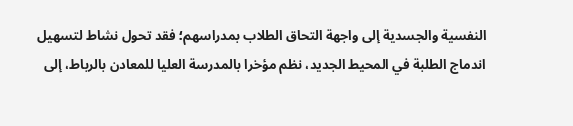النفسية والجسدية إلى واجهة التحاق الطلاب بمدراسهم؛ فقد تحول نشاط لتسهيل اندماج الطلبة في المحيط الجديد، نظم مؤخرا بالمدرسة العليا للمعادن بالرباط، إلى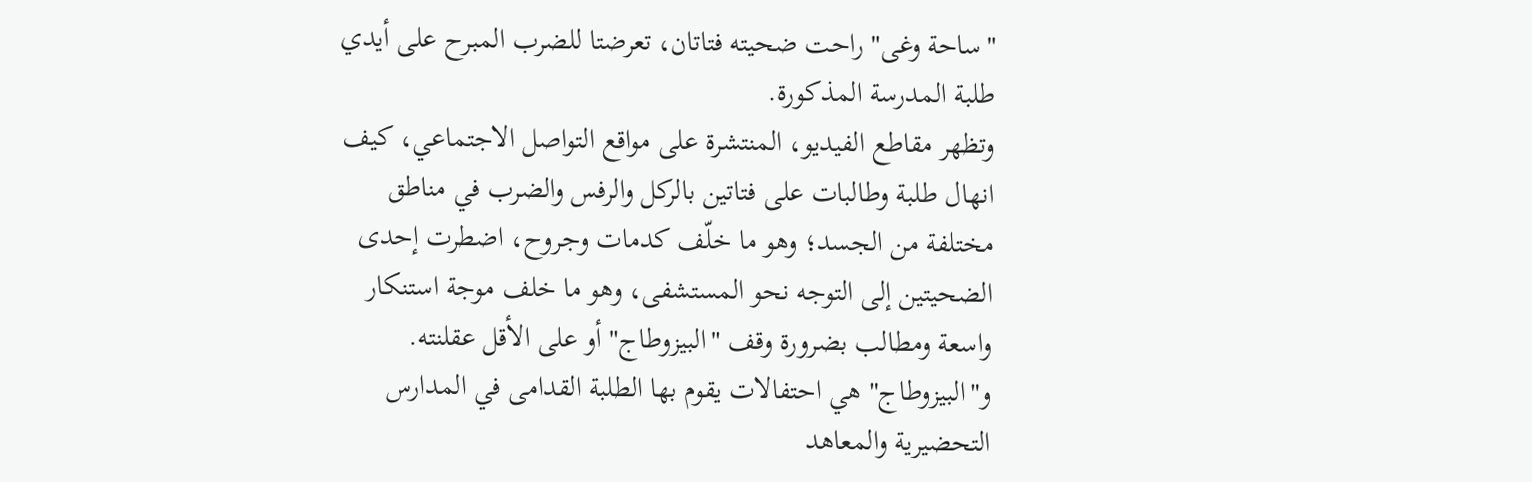"ساحة وغى" راحت ضحيته فتاتان، تعرضتا للضرب المبرح على أيدي طلبة المدرسة المذكورة.
وتظهر مقاطع الفيديو، المنتشرة على مواقع التواصل الاجتماعي، كيف انهال طلبة وطالبات على فتاتين بالركل والرفس والضرب في مناطق مختلفة من الجسد؛ وهو ما خلّف كدمات وجروح، اضطرت إحدى الضحيتين إلى التوجه نحو المستشفى، وهو ما خلف موجة استنكار واسعة ومطالب بضرورة وقف "البيزوطاج" أو على الأقل عقلنته.
و"البيزوطاج" هي احتفالات يقوم بها الطلبة القدامى في المدارس التحضيرية والمعاهد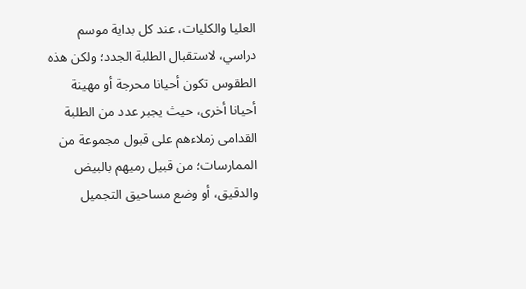العليا والكليات، عند كل بداية موسم دراسي، لاستقبال الطلبة الجدد؛ ولكن هذه الطقوس تكون أحيانا محرجة أو مهينة أحيانا أخرى، حيث يجبر عدد من الطلبة القدامى زملاءهم على قبول مجموعة من الممارسات؛ من قبيل رميهم بالبيض والدقيق، أو وضع مساحيق التجميل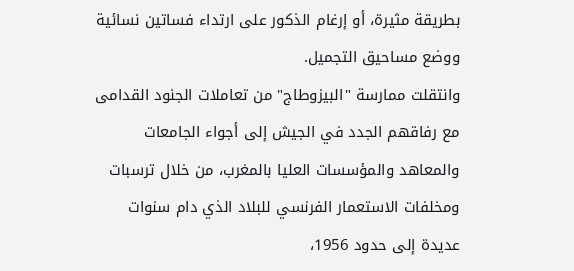بطريقة مثيرة، أو إرغام الذكور على ارتداء فساتين نسائية ووضع مساحيق التجميل.
وانتقلت ممارسة "البيزوطاج" من تعاملات الجنود القدامى مع رفاقهم الجدد في الجيش إلى أجواء الجامعات والمعاهد والمؤسسات العليا بالمغرب، من خلال ترسبات ومخلفات الاستعمار الفرنسي للبلاد الذي دام سنوات عديدة إلى حدود 1956،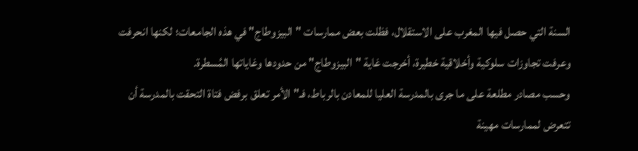السنة التي حصل فيها المغرب على الاستقلال، فظلت بعض ممارسات "البيزوطاج" في هذه الجامعات؛ لكنها انحرفت وعرفت تجاوزات سلوكية وأخلاقية خطيرة، أخرجت غاية "البيزوطاج" من حدودها وغاياتها المُسطرة.
وحسب مصادر مطلعة على ما جرى بالمدرسة العليا للمعادن بالرباط، فـ"الأمر تعلق برفض فتاة التحقت بالمدرسة أن تتعرض لممارسات مهينة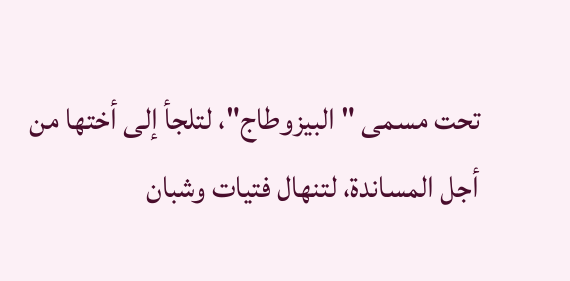تحت مسمى "البيزوطاج"، لتلجأ إلى أختها من أجل المساندة، لتنهال فتيات وشبان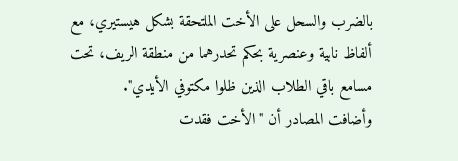بالضرب والسحل على الأخت الملتحقة بشكل هيستيري، مع ألفاظ نابية وعنصرية بحكم تحدرهما من منطقة الريف، تحت مسامع باقي الطلاب الذين ظلوا مكتوفي الأيدي".
وأضافت المصادر أن "الأخت فقدت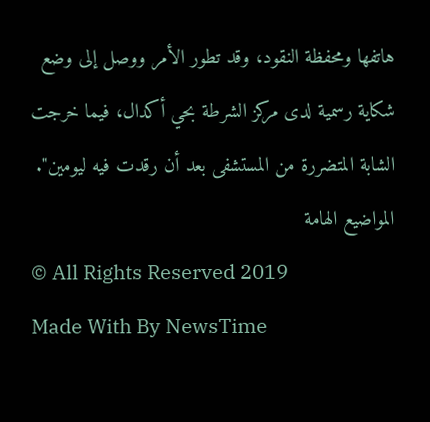هاتفها ومحفظة النقود، وقد تطور الأمر ووصل إلى وضع شكاية رسمية لدى مركز الشرطة بحي أكدال، فيما خرجت الشابة المتضررة من المستشفى بعد أن رقدت فيه ليومين".
المواضيع الهامة
© All Rights Reserved 2019
Made With By NewsTime